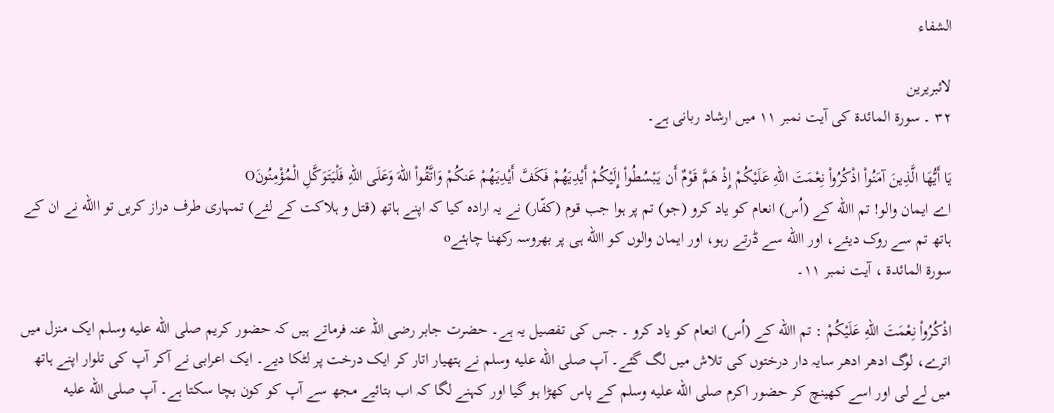الشفاء

لائبریرین
۳۲ ۔ سورۃ المائدۃ کی آیت نمبر ۱۱ میں ارشاد ربانی ہے۔

يَا أَيُّهَا الَّذِينَ آمَنُواْ اذْكُرُواْ نِعْمَتَ اللّهِ عَلَيْكُمْ إِذْ هَمَّ قَوْمٌ أَن يَبْسُطُواْ إِلَيْكُمْ أَيْدِيَهُمْ فَكَفَّ أَيْدِيَهُمْ عَنكُمْ وَاتَّقُواْ اللّهَ وَعَلَى اللّهِ فَلْيَتَوَكَّلِ الْمُؤْمِنُونَO
اے ایمان والو! تم االله کے (اُس) انعام کو یاد کرو (جو) تم پر ہوا جب قوم (کفّار) نے یہ ارادہ کیا کہ اپنے ہاتھ (قتل و ہلاکت کے لئے) تمہاری طرف دراز کریں تو االله نے ان کے ہاتھ تم سے روک دیئے، اور االله سے ڈرتے رہو، اور ایمان والوں کو االله ہی پر بھروسہ رکھنا چاہئےo
سورۃ المائدۃ ، آیت نمبر ۱۱۔

اذْكُرُواْ نِعْمَتَ اللّهِ عَلَيْكُمْ : تم االله کے (اُس) انعام کو یاد کرو ۔ جس کی تفصیل یہ ہے۔ حضرت جابر رضی اللہ عنہ فرماتے ہیں کہ حضور کریم صلى الله عليه وسلم ایک منزل میں اترے، لوگ ادھر ادھر سایہ دار درختوں کی تلاش میں لگ گئے۔ آپ صلى الله عليه وسلم نے ہتھیار اتار کر ایک درخت پر لٹکا دیے۔ ایک اعرابی نے آکر آپ کی تلوار اپنے ہاتھ میں لے لی اور اسے کھینچ کر حضور اکرم صلى الله عليه وسلم کے پاس کھڑا ہو گیا اور کہنے لگا کہ اب بتائیے مجھ سے آپ کو کون بچا سکتا ہے۔ آپ صلى الله عليه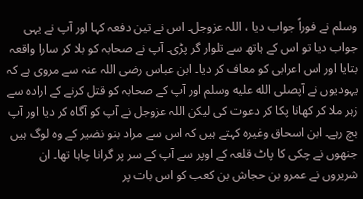وسلم نے فوراً جواب دیا ، اللہ عزوجل۔ اس نے تین دفعہ کہا اور آپ نے یہی جواب دیا تو اس کے ہاتھ سے تلوار گر پڑی۔ آپ نے صحابہ کو بلا کر سارا واقعہ بتایا اور اس اعرابی کو معاف کر دیا۔ ابن عباس رضی اللہ عنہ سے مروی ہے کہ یہودیوں نے آپصلى الله عليه وسلم اور آپ کے صحابہ کو قتل کرنے کے ارادہ سے زہر ملا کر کھانا پکا کر دعوت کی لیکن اللہ عزوجل نے آپ کو آگاہ کر دیا اور آپ بچ رہے۔ ابن اسحاق وغیرہ کہتے ہیں کہ اس سے مراد بنو نضیر کے وہ لوگ ہیں جنھوں نے چکی کا پاٹ قلعہ کے اوپر سے آپ کے سر پر گرانا چاہا تھا۔ ان شریروں نے عمرو بن حجاش بن کعب کو اس بات پر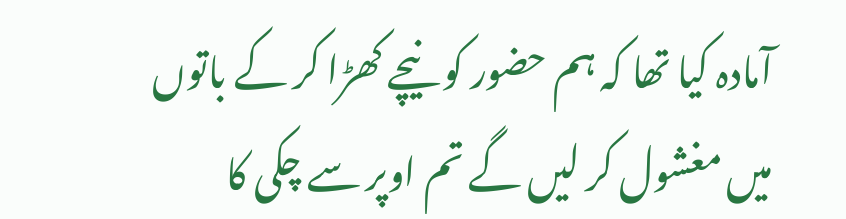آمادہ کیا تھا کہ ہم حضور کو نیچے کھڑا کر کے باتوں میں مغشول کر لیں گے تم اوپر سے چکی کا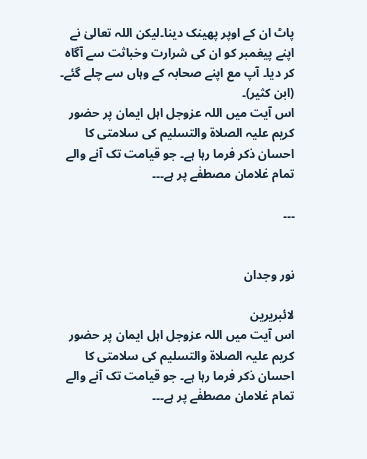پاٹ ان کے اوپر پھینک دینا۔لیکن اللہ تعالیٰ نے اپنے پیغمبر کو ان کی شرارت وخباثت سے آگاہ کر دیا۔ آپ مع اپنے صحابہ کے وہاں سے چلے گئے۔ (ابن کثیر)۔
اس آیت میں اللہ عزوجل اہل ایمان پر حضور کریم علیہ الصلاۃ والتسلیم کی سلامتی کا احسان ذکر فرما رہا ہے۔ جو قیامت تک آنے والے تمام غلامان مصطفٰے پر ہے۔۔۔

۔۔۔


نور وجدان

لائبریرین
اس آیت میں اللہ عزوجل اہل ایمان پر حضور کریم علیہ الصلاۃ والتسلیم کی سلامتی کا احسان ذکر فرما رہا ہے۔ جو قیامت تک آنے والے تمام غلامان مصطفٰے پر ہے۔۔۔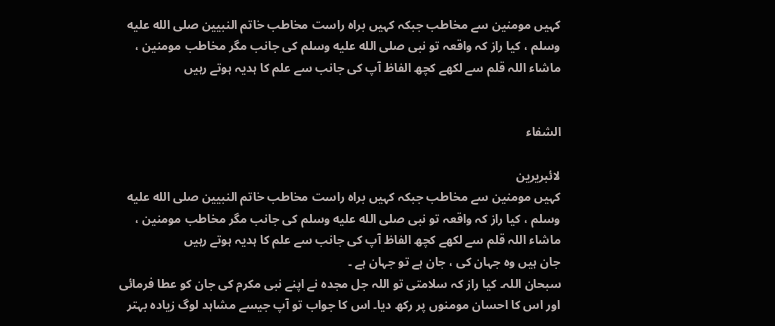کہیں مومنین سے مخاطب جبکہ کہیں براہ راست مخاطب خاتم النبیین صلى الله عليه وسلم ، کیا راز کہ واقعہ تو نبی صلى الله عليه وسلم کی جانب مگر مخاطب مومنین ، ماشاء اللہ قلم سے لکھے کچھ الفاظ آپ کی جانب سے علم کا ہدیہ ہوتے رہیں


الشفاء

لائبریرین
کہیں مومنین سے مخاطب جبکہ کہیں براہ راست مخاطب خاتم النبیین صلى الله عليه وسلم ، کیا راز کہ واقعہ تو نبی صلى الله عليه وسلم کی جانب مگر مخاطب مومنین ، ماشاء اللہ قلم سے لکھے کچھ الفاظ آپ کی جانب سے علم کا ہدیہ ہوتے رہیں
جان ہیں وہ جہان کی ، جان ہے تو جہان ہے ۔
سبحان اللہ۔ کیا راز کہ سلامتی تو اللہ جل مجدہ نے اپنے نبی مکرم کی جان کو عطا فرمائی اور اس کا احسان مومنوں پر رکھ دیا۔ اس کا جواب تو آپ جیسے مشاہد لوگ زیادہ بہتر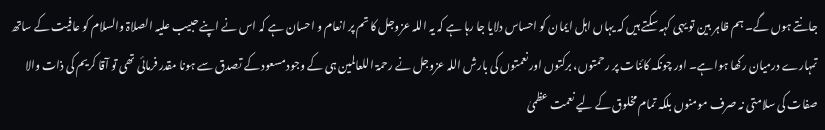جانتے ہوں گے۔ ہم ظاہر بین تو یہی کہہ سکتے ہیں کہ یہاں اہل ایمان کو احساس دلایا جا رہا ہے کہ یہ اللہ عزوجل کا تم پر انعام و احسان ہے کہ اس نے اپنے حبیب علیہ الصلاۃ والسلام کو عافیت کے ساتھ تمہارے درمیان رکھا ہوا ہے۔ اور چونکہ کائنات پر رحمتوں، برکتوں اور نعمتوں کی بارش اللہ عزوجل نے رحمۃ اللعالمین ہی کے وجود مسعود کے تصدق سے ہونا مقدر فرمائی تھی تو آقا کریم کی ذات والا صفات کی سلامتی نہ صرف مومنوں بلکہ تمام مخلوق کے لیے نعمت عظمیٰ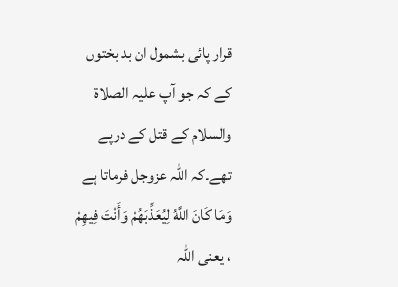قرار پائی بشمول ان بد بختوں کے کہ جو آپ علیہ الصلاۃ والسلام کے قتل کے درپے تھے۔کہ اللہ عزوجل فرماتا ہے وَمَا كَانَ اللَّهُ لِيُعَذِّبَهُمْ وَأَنْتَ فِيهِمْ ، یعنی اللہ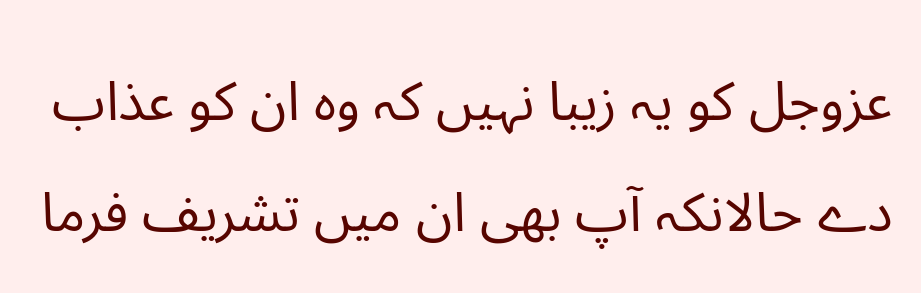عزوجل کو یہ زیبا نہیں کہ وہ ان کو عذاب دے حالانکہ آپ بھی ان میں تشریف فرما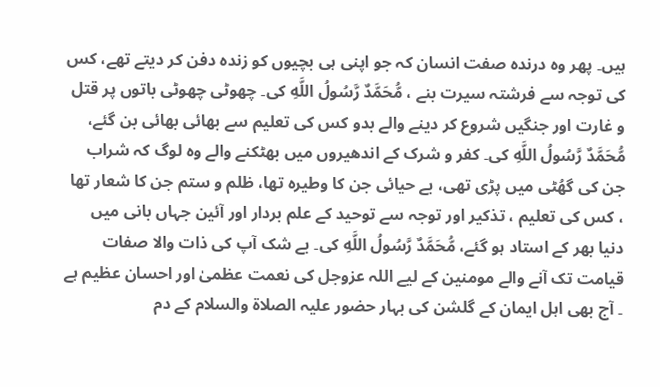ہیں۔ پھر وہ درندہ صفت انسان کہ جو اپنی ہی بچیوں کو زندہ دفن کر دیتے تھے، کس کی توجہ سے فرشتہ سیرت بنے ، مُّحَمَّدٌ رَّسُولُ اللَّهِ کی۔ چھوٹی چھوٹی باتوں پر قتل و غارت اور جنگیں شروع کر دینے والے بدو کس کی تعلیم سے بھائی بھائی بن گئے، مُّحَمَّدٌ رَّسُولُ اللَّهِ کی۔ کفر و شرک کے اندھیروں میں بھٹکنے والے وہ لوگ کہ شراب جن کی گھُٹی میں پڑی تھی، بے حیائی جن کا وطیرہ تھا، ظلم و ستم جن کا شعار تھا ، کس کی تعلیم ، تذکیر اور توجہ سے توحید کے علم بردار اور آئین جہاں بانی میں دنیا بھر کے استاد ہو گئے، مُّحَمَّدٌ رَّسُولُ اللَّهِ کی۔ بے شک آپ کی ذات والا صفات قیامت تک آنے والے مومنین کے لیے اللہ عزوجل کی نعمت عظمیٰ اور احسان عظیم ہے ۔ آج بھی اہل ایمان کے گلشن کی بہار حضور علیہ الصلاۃ والسلام کے دم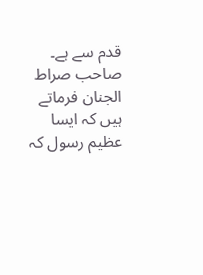قدم سے ہے۔ صاحب صراط الجنان فرماتے ہیں کہ ایسا عظیم رسول کہ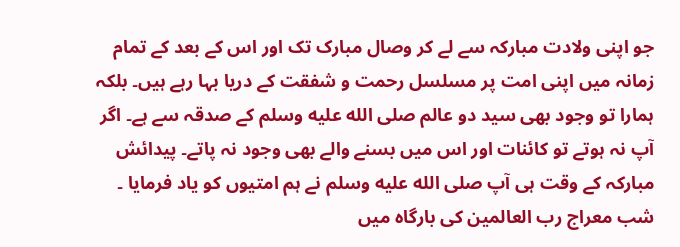جو اپنی ولادت مبارکہ سے لے کر وصال مبارک تک اور اس کے بعد کے تمام زمانہ میں اپنی امت پر مسلسل رحمت و شفقت کے دریا بہا رہے ہیں۔ بلکہ ہمارا تو وجود بھی سید دو عالم صلى الله عليه وسلم کے صدقہ سے ہے۔ اگر آپ نہ ہوتے تو کائنات اور اس میں بسنے والے بھی وجود نہ پاتے۔ پیدائش مبارکہ کے وقت ہی آپ صلى الله عليه وسلم نے ہم امتیوں کو یاد فرمایا ۔ شب معراج رب العالمین کی بارگاہ میں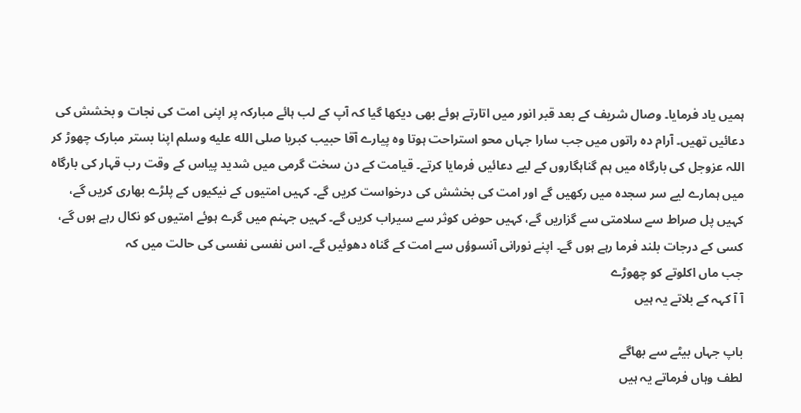ہمیں یاد فرمایا۔ وصال شریف کے بعد قبر انور میں اتارتے ہوئے بھی دیکھا گیا کہ آپ کے لب ہائے مبارکہ پر اپنی امت کی نجات و بخشش کی دعائیں تھیں۔ آرام دہ راتوں میں جب سارا جہاں محو استراحت ہوتا وہ پیارے آقا حبیب کبریا صلى الله عليه وسلم اپنا بستر مبارک چھوڑ کر اللہ عزوجل کی بارگاہ میں ہم گناہگاروں کے لیے دعائیں فرمایا کرتے۔ قیامت کے دن سخت گرمی میں شدید پیاس کے وقت رب قہار کی بارگاہ میں ہمارے لیے سر سجدہ میں رکھیں گے اور امت کی بخشش کی درخواست کریں گے۔ کہیں امتیوں کے نیکیوں کے پلڑے بھاری کریں گے، کہیں پل صراط سے سلامتی سے گزاریں گے، کہیں حوض کوثر سے سیراب کریں گے۔ کہیں جہنم میں گرے ہوئے امتیوں کو نکال رہے ہوں گے، کسی کے درجات بلند فرما رہے ہوں گے۔ اپنے نورانی آنسوؤں سے امت کے گناہ دھوئیں گے۔ اس نفسی نفسی کی حالت میں کہ
جب ماں اکلوتے کو چھوڑے
آ آ کہہ کے بلاتے یہ ہیں

باپ جہاں بیٹے سے بھاگے
لطف وہاں فرماتے یہ ہیں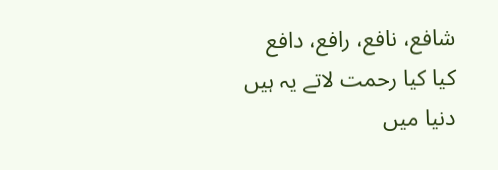شافع، نافع، رافع، دافع
کیا کیا رحمت لاتے یہ ہیں
دنیا میں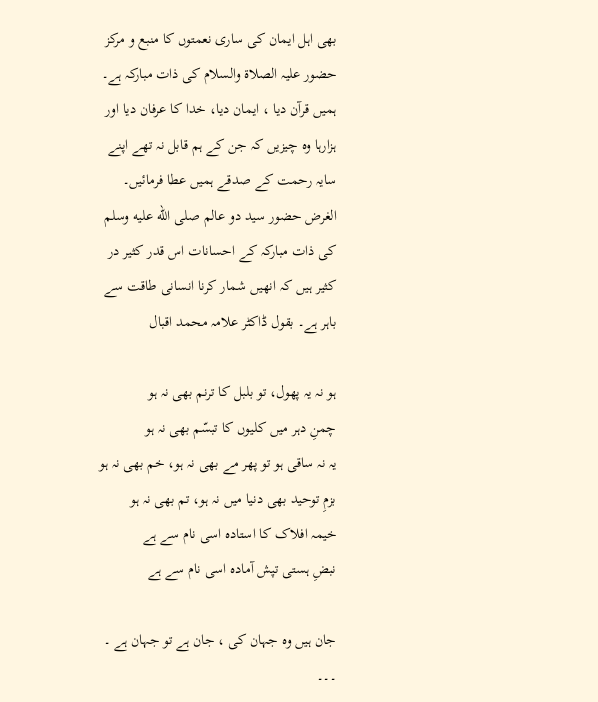بھی اہل ایمان کی ساری نعمتوں کا منبع و مرکز حضور علیہ الصلاۃ والسلام کی ذات مبارکہ ہے۔ ہمیں قرآن دیا ، ایمان دیا، خدا کا عرفان دیا اور ہزارہا وہ چیزیں کہ جن کے ہم قابل نہ تھے اپنے سایہ رحمت کے صدقے ہمیں عطا فرمائیں۔ الغرض حضور سید دو عالم صلى الله عليه وسلم کی ذات مبارکہ کے احسانات اس قدر کثیر در کثیر ہیں کہ انھیں شمار کرنا انسانی طاقت سے باہر ہے۔ بقول ڈاکٹر علامہ محمد اقبال

ہو نہ یہ پھول، تو بلبل کا ترنم بھی نہ ہو
چمنِ دہر میں کلیوں کا تبسّم بھی نہ ہو
یہ نہ ساقی ہو تو پھر مے بھی نہ ہو، خم بھی نہ ہو
بزمِ توحید بھی دنیا میں نہ ہو، تم بھی نہ ہو
خیمہ افلاک کا استادہ اسی نام سے ہے
نبضِ ہستی تپش آمادہ اسی نام سے ہے

جان ہیں وہ جہان کی ، جان ہے تو جہان ہے ۔
۔۔۔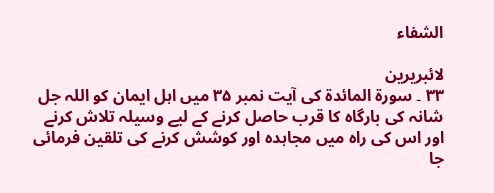الشفاء

لائبریرین
۳۳ ۔ سورۃ المائدۃ کی آیت نمبر ۳۵ میں اہل ایمان کو اللہ جل شانہ کی بارگاہ کا قرب حاصل کرنے کے لیے وسیلہ تلاش کرنے اور اس کی راہ میں مجاہدہ اور کوشش کرنے کی تلقین فرمائی جا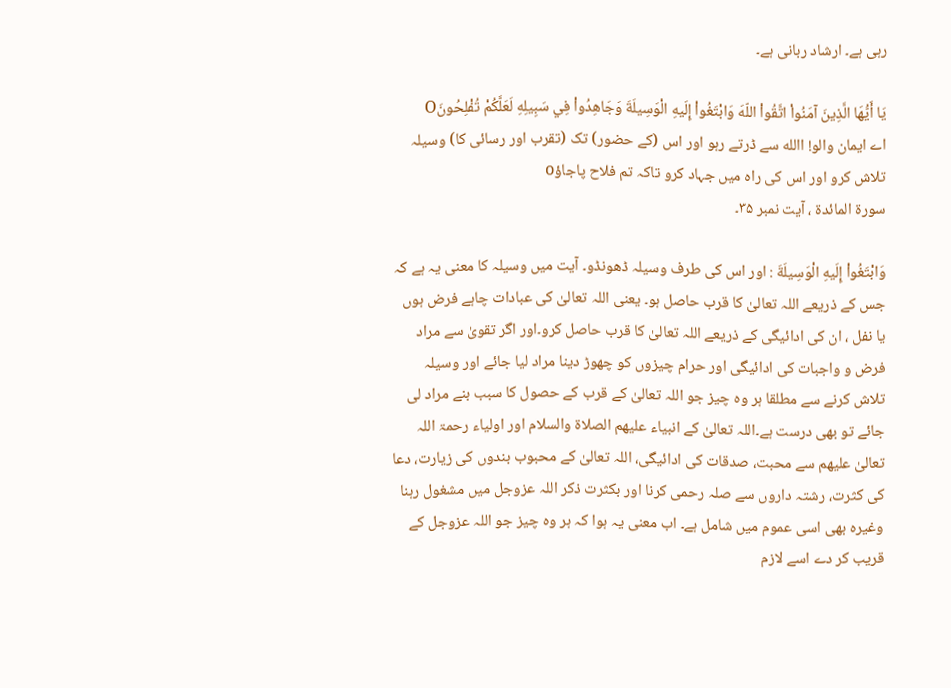رہی ہے۔ ارشاد ربانی ہے۔

يَا أَيُّهَا الَّذِينَ آمَنُواْ اتَّقُواْ اللّهَ وَابْتَغُواْ إِلَيهِ الْوَسِيلَةَ وَجَاهِدُواْ فِي سَبِيلِهِ لَعَلَّكُمْ تُفْلِحُونَO
اے ایمان والو! االله سے ڈرتے رہو اور اس (کے حضور) تک (تقرب اور رسائی کا) وسیلہ تلاش کرو اور اس کی راہ میں جہاد کرو تاکہ تم فلاح پاجاؤo
سورۃ المائدۃ ، آیت نمبر ۳۵۔

وَابْتَغُواْ إِلَيهِ الْوَسِيلَةَ : اور اس کی طرف وسیلہ ڈھونڈو۔ آیت میں وسیلہ کا معنی یہ ہے کہ جس کے ذریعے اللہ تعالیٰ کا قرب حاصل ہو۔ یعنی اللہ تعالیٰ کی عبادات چاہے فرض ہوں یا نفل ، ان کی ادائیگی کے ذریعے اللہ تعالیٰ کا قرب حاصل کرو۔اور اگر تقویٰ سے مراد فرض و واجبات کی ادائیگی اور حرام چیزوں کو چھوڑ دینا مراد لیا جائے اور وسیلہ تلاش کرنے سے مطلقا ہر وہ چیز جو اللہ تعالیٰ کے قرب کے حصول کا سبب بنے مراد لی جائے تو بھی درست ہے۔اللہ تعالیٰ کے انبیاء علیھم الصلاۃ والسلام اور اولیاء رحمۃ اللہ تعالیٰ علیھم سے محبت، صدقات کی ادائیگی، اللہ تعالیٰ کے محبوب بندوں کی زیارت، دعا کی کثرت، رشتہ داروں سے صلہ رحمی کرنا اور بکثرت ذکر اللہ عزوجل میں مشغول رہنا وغیرہ بھی اسی عموم میں شامل ہے۔ اب معنی یہ ہوا کہ ہر وہ چیز جو اللہ عزوجل کے قریب کر دے اسے لازم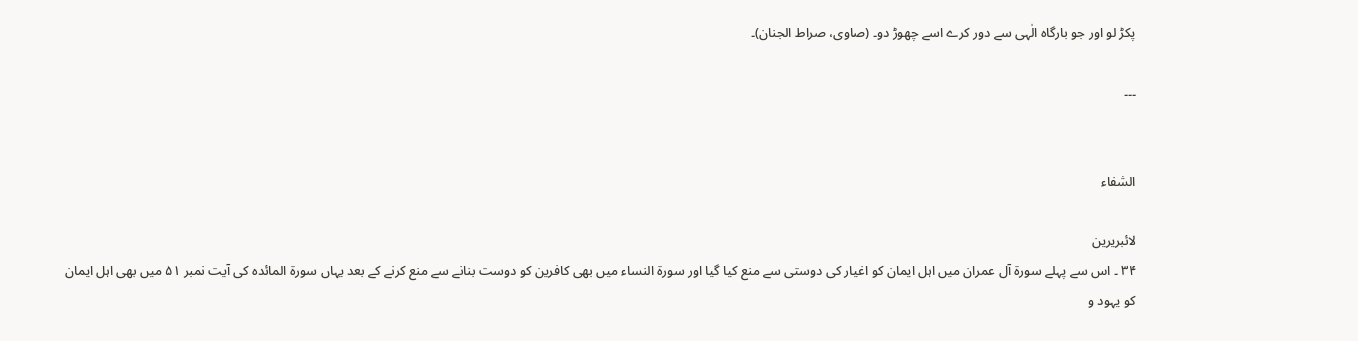پکڑ لو اور جو بارگاہ الٰہی سے دور کرے اسے چھوڑ دو۔ (صاوی، صراط الجنان)۔

۔۔۔


الشفاء

لائبریرین
۳۴ ۔ اس سے پہلے سورۃ آل عمران میں اہل ایمان کو اغیار کی دوستی سے منع کیا گیا اور سورۃ النساء میں بھی کافرین کو دوست بنانے سے منع کرنے کے بعد یہاں سورۃ المائدہ کی آیت نمبر ۵۱ میں بھی اہل ایمان کو یہود و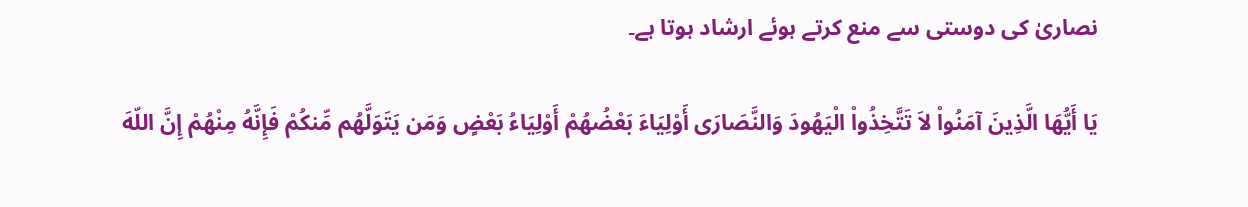نصاریٰ کی دوستی سے منع کرتے ہوئے ارشاد ہوتا ہے۔

يَا أَيُّهَا الَّذِينَ آمَنُواْ لاَ تَتَّخِذُواْ الْيَهُودَ وَالنَّصَارَى أَوْلِيَاءَ بَعْضُهُمْ أَوْلِيَاءُ بَعْضٍ وَمَن يَتَوَلَّهُم مِّنكُمْ فَإِنَّهُ مِنْهُمْ إِنَّ اللّهَ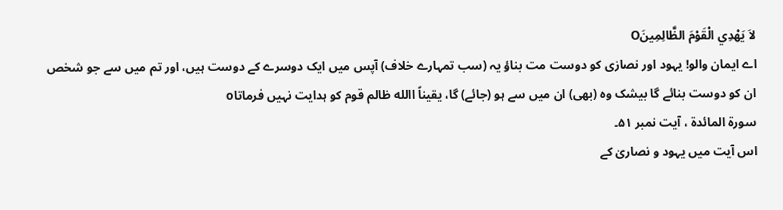لاَ يَهْدِي الْقَوْمَ الظَّالِمِينَO
اے ایمان والو! یہود اور نصارٰی کو دوست مت بناؤ یہ (سب تمہارے خلاف) آپس میں ایک دوسرے کے دوست ہیں، اور تم میں سے جو شخص ان کو دوست بنائے گا بیشک وہ (بھی) ان میں سے ہو (جائے) گا، یقیناً االله ظالم قوم کو ہدایت نہیں فرماتاo
سورۃ المائدۃ ، آیت نمبر ۵۱۔
اس آیت میں یہود و نصاریٰ کے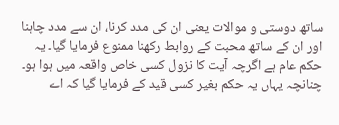ساتھ دوستی و موالات یعنی ان کی مدد کرنا، ان سے مدد چاہنا اور ان کے ساتھ محبت کے روابط رکھنا ممنوع فرمایا گیا۔ یہ حکم عام ہے اگرچہ آیت کا نزول کسی خاص واقعہ میں ہوا ہو۔ چنانچہ یہاں یہ حکم بغیر کسی قید کے فرمایا گیا کہ اے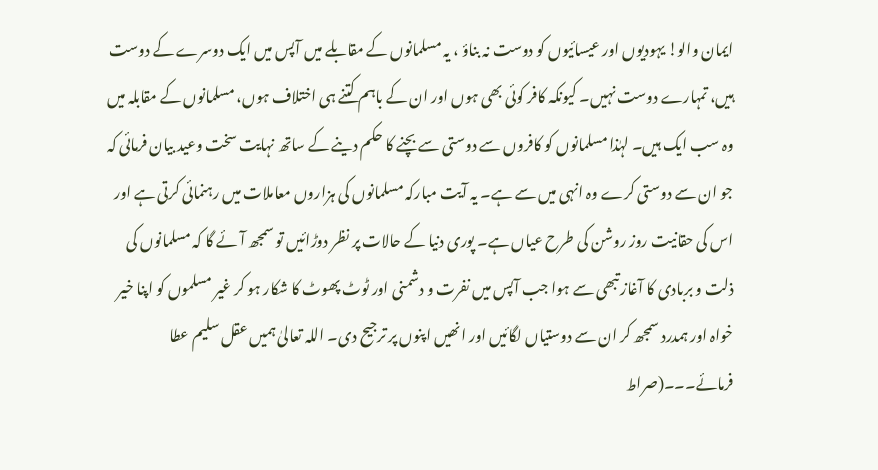ایمان والو! یہودیوں اور عیسائیوں کو دوست نہ بناؤ ، یہ مسلمانوں کے مقابلے میں آپس میں ایک دوسرے کے دوست ہیں، تمہارے دوست نہیں۔ کیونکہ کافر کوئی بھی ہوں اور ان کے باہم کتنے ہی اختلاف ہوں، مسلمانوں کے مقابلہ میں وہ سب ایک ہیں۔ لہٰذا مسلمانوں کو کافروں سے دوستی سے بچنے کا حکم دینے کے ساتھ نہایت سخت وعید بیان فرمائی کہ جو ان سے دوستی کرے وہ انہی میں سے ہے۔ یہ آیت مبارکہ مسلمانوں کی ہزاروں معاملات میں رہنمائی کرتی ہے اور اس کی حقانیت روز روشن کی طرح عیاں ہے۔ پوری دنیا کے حالات پر نظر دوڑائیں تو سمجھ آئے گا کہ مسلمانوں کی ذلت و بربادی کا آغاز تبھی سے ہوا جب آپس میں نفرت و دشمنی اور ٹوٹ پھوٹ کا شکار ہو کر غیر مسلموں کو اپنا خیر خواہ اور ہمدرد سمجھ کر ان سے دوستیاں لگائیں اور انھیں اپنوں پر ترجیح دی۔ اللہ تعالیٰ ہمیں عقل سلیم عطا فرمائے۔۔۔(صراط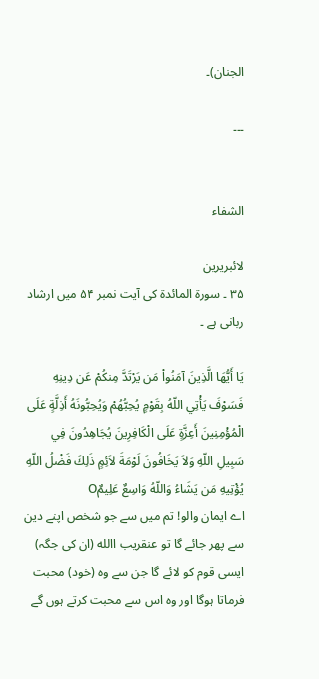الجنان)۔

۔۔۔


الشفاء

لائبریرین
۳۵ ۔ سورۃ المائدۃ کی آیت نمبر ۵۴ میں ارشاد ربانی ہے ۔

يَا أَيُّهَا الَّذِينَ آمَنُواْ مَن يَرْتَدَّ مِنكُمْ عَن دِينِهِ فَسَوْفَ يَأْتِي اللّهُ بِقَوْمٍ يُحِبُّهُمْ وَيُحِبُّونَهُ أَذِلَّةٍ عَلَى الْمُؤْمِنِينَ أَعِزَّةٍ عَلَى الْكَافِرِينَ يُجَاهِدُونَ فِي سَبِيلِ اللّهِ وَلاَ يَخَافُونَ لَوْمَةَ لاَئِمٍ ذَلِكَ فَضْلُ اللّهِ يُؤْتِيهِ مَن يَشَاءُ وَاللّهُ وَاسِعٌ عَلِيمٌO
اے ایمان والو! تم میں سے جو شخص اپنے دین سے پھر جائے گا تو عنقریب االله (ان کی جگہ) ایسی قوم کو لائے گا جن سے وہ (خود) محبت فرماتا ہوگا اور وہ اس سے محبت کرتے ہوں گے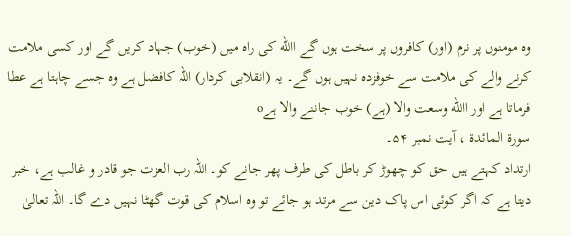وہ مومنوں پر نرم (اور) کافروں پر سخت ہوں گے االله کی راہ میں (خوب) جہاد کریں گے اور کسی ملامت کرنے والے کی ملامت سے خوفزدہ نہیں ہوں گے۔ یہ (انقلابی کردار) اللہ کافضل ہے وہ جسے چاہتا ہے عطا فرماتا ہے اور االله وسعت والا (ہے) خوب جاننے والا ہےo
سورۃ المائدۃ ، آیت نمبر ۵۴۔
ارتداد کہتے ہیں حق کو چھوڑ کر باطل کی طرف پھر جانے کو۔ اللہ رب العزت جو قادر و غالب ہے، خبر دیتا ہے کہ اگر کوئی اس پاک دین سے مرتد ہو جائے تو وہ اسلام کی قوت گھٹا نہیں دے گا۔ اللہ تعالیٰ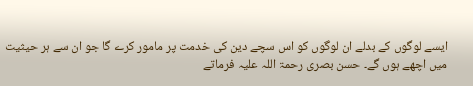ایسے لوگوں کے بدلے ان لوگوں کو اس سچے دین کی خدمت پر مامور کرے گا جو ان سے ہر حیثیت میں اچھے ہوں گے۔ حسن بصری رحمۃ اللہ علیہ فرماتے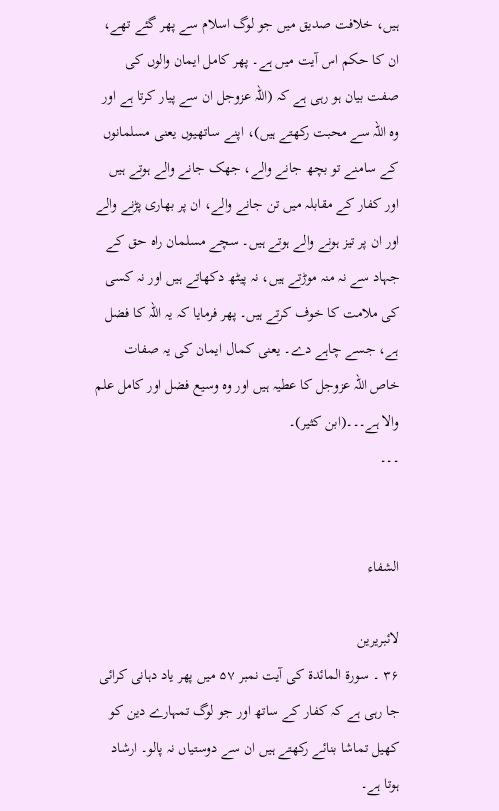ہیں، خلافت صدیق میں جو لوگ اسلام سے پھر گئے تھے، ان کا حکم اس آیت میں ہے۔ پھر کامل ایمان والوں کی صفت بیان ہو رہی ہے کہ (اللہ عزوجل ان سے پیار کرتا ہے اور وہ اللہ سے محبت رکھتے ہیں)، اپنے ساتھیوں یعنی مسلمانوں کے سامنے تو بچھ جانے والے، جھک جانے والے ہوتے ہیں اور کفار کے مقابلہ میں تن جانے والے، ان پر بھاری پڑنے والے اور ان پر تیز ہونے والے ہوتے ہیں۔ سچے مسلمان راہ حق کے جہاد سے نہ منہ موڑتے ہیں، نہ پیٹھ دکھاتے ہیں اور نہ کسی کی ملامت کا خوف کرتے ہیں۔ پھر فرمایا کہ یہ اللہ کا فضل ہے، جسے چاہے دے۔ یعنی کمال ایمان کی یہ صفات خاص اللہ عزوجل کا عطیہ ہیں اور وہ وسیع فضل اور کامل علم والا ہے۔۔۔(ابن کثیر)۔
۔۔۔


الشفاء

لائبریرین
۳۶ ۔ سورۃ المائدۃ کی آیت نمبر ۵۷ میں پھر یاد دہانی کرائی جا رہی ہے کہ کفار کے ساتھ اور جو لوگ تمہارے دین کو کھیل تماشا بنائے رکھتے ہیں ان سے دوستیاں نہ پالو۔ ارشاد ہوتا ہے۔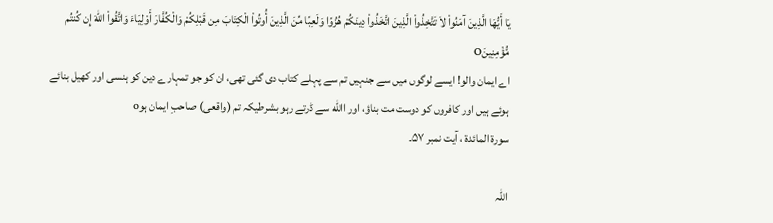يَا أَيُّهَا الَّذِينَ آمَنُواْ لاَ تَتَّخِذُواْ الَّذِينَ اتَّخَذُواْ دِينَكُمْ هُزُوًا وَلَعِبًا مِّنَ الَّذِينَ أُوتُواْ الْكِتَابَ مِن قَبْلِكُمْ وَالْكُفَّارَ أَوْلِيَاءَ وَاتَّقُواْ اللّهَ إِن كُنتُم مُّؤْمِنِينَO
اے ایمان والو! ایسے لوگوں میں سے جنہیں تم سے پہلے کتاب دی گئی تھی، ان کو جو تمہارے دین کو ہنسی اور کھیل بنائے ہوئے ہیں اور کافروں کو دوست مت بناؤ، اور االله سے ڈرتے رہو بشرطیکہ تم (واقعی) صاحبِ ایمان ہوo
سورۃ المائدۃ ، آیت نمبر ۵۷۔

اللہ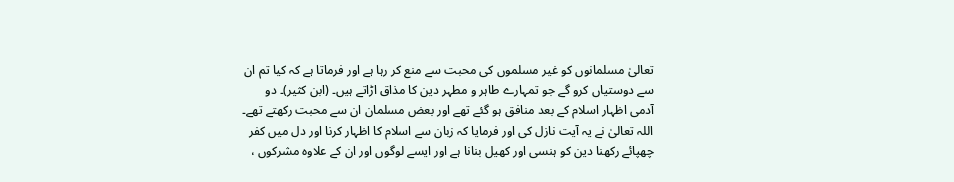تعالیٰ مسلمانوں کو غیر مسلموں کی محبت سے منع کر رہا ہے اور فرماتا ہے کہ کیا تم ان سے دوستیاں کرو گے جو تمہارے طاہر و مطہر دین کا مذاق اڑاتے ہیں۔ (ابن کثیر)۔ دو آدمی اظہار اسلام کے بعد منافق ہو گئے تھے اور بعض مسلمان ان سے محبت رکھتے تھے۔ اللہ تعالیٰ نے یہ آیت نازل کی اور فرمایا کہ زبان سے اسلام کا اظہار کرنا اور دل میں کفر چھپائے رکھنا دین کو ہنسی اور کھیل بنانا ہے اور ایسے لوگوں اور ان کے علاوہ مشرکوں ،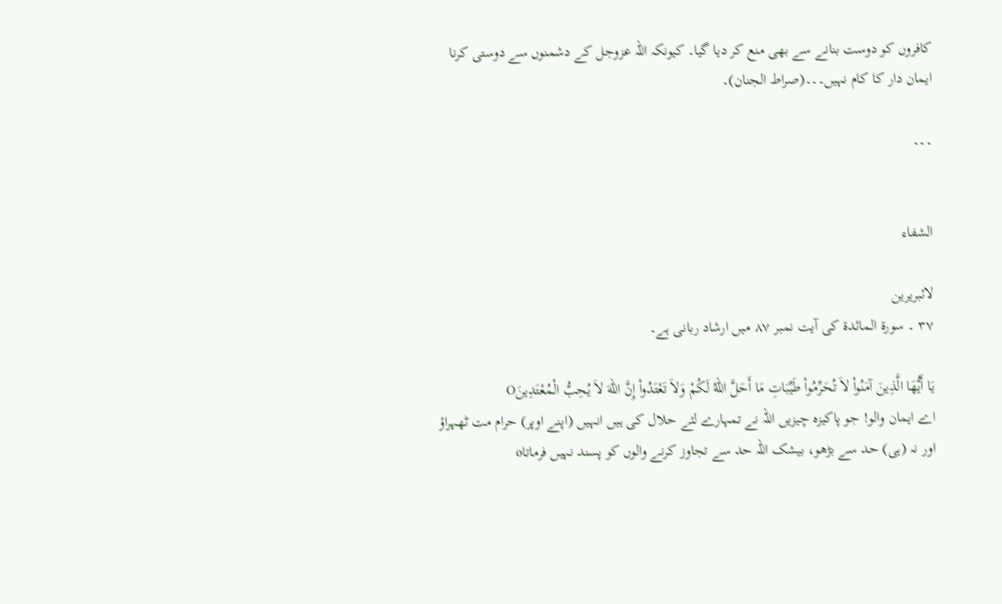کافروں کو دوست بنانے سے بھی منع کر دیا گیا۔ کیونکہ اللہ عزوجل کے دشمنوں سے دوستی کرنا ایمان دار کا کام نہیں۔۔۔(صراط الجنان)۔

۔۔۔


الشفاء

لائبریرین
۳۷ ۔ سورۃ المائدۃ کی آیت نمبر ۸۷ میں ارشاد ربانی ہے۔

يَا أَيُّهَا الَّذِينَ آمَنُواْ لاَ تُحَرِّمُواْ طَيِّبَاتِ مَا أَحَلَّ اللّهُ لَكُمْ وَلاَ تَعْتَدُواْ إِنَّ اللّهَ لاَ يُحِبُّ الْمُعْتَدِينَO
اے ایمان والو! جو پاکیزہ چیزیں اللہ نے تمہارے لئے حلال کی ہیں انہیں (اپنے اوپر) حرام مت ٹھہراؤ اور نہ (ہی) حد سے بڑھو، بیشک اللہ حد سے تجاوز کرنے والوں کو پسند نہیں فرماتاo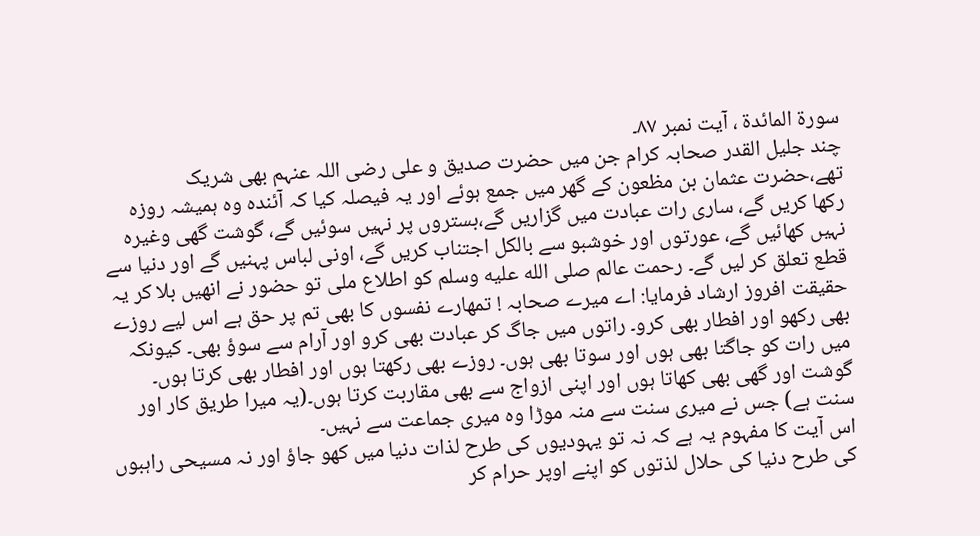سورۃ المائدۃ ، آیت نمبر ۸۷۔
چند جلیل القدر صحابہ کرام جن میں حضرت صدیق و علی رضی اللہ عنہم بھی شریک تھے،حضرت عثمان بن مظعون کے گھر میں جمع ہوئے اور یہ فیصلہ کیا کہ آئندہ وہ ہمیشہ روزہ رکھا کریں گے، ساری رات عبادت میں گزاریں گے،بستروں پر نہیں سوئیں گے، گوشت گھی وغیرہ نہیں کھائیں گے، عورتوں اور خوشبو سے بالکل اجتناب کریں گے، اونی لباس پہنیں گے اور دنیا سے قطع تعلق کر لیں گے۔ رحمت عالم صلى الله عليه وسلم کو اطلاع ملی تو حضور نے انھیں بلا کر یہ حقیقت افروز ارشاد فرمایا: اے میرے صحابہ ! تمھارے نفسوں کا بھی تم پر حق ہے اس لیے روزے بھی رکھو اور افطار بھی کرو۔ راتوں میں جاگ کر عبادت بھی کرو اور آرام سے سوؤ بھی۔ کیونکہ میں رات کو جاگتا بھی ہوں اور سوتا بھی ہوں۔ روزے بھی رکھتا ہوں اور افطار بھی کرتا ہوں۔ گوشت اور گھی بھی کھاتا ہوں اور اپنی ازواج سے بھی مقاربت کرتا ہوں۔(یہ میرا طریق کار اور سنت ہے) جس نے میری سنت سے منہ موڑا وہ میری جماعت سے نہیں۔
اس آیت کا مفہوم یہ ہے کہ نہ تو یہودیوں کی طرح لذات دنیا میں کھو جاؤ اور نہ مسیحی راہبوں کی طرح دنیا کی حلال لذتوں کو اپنے اوپر حرام کر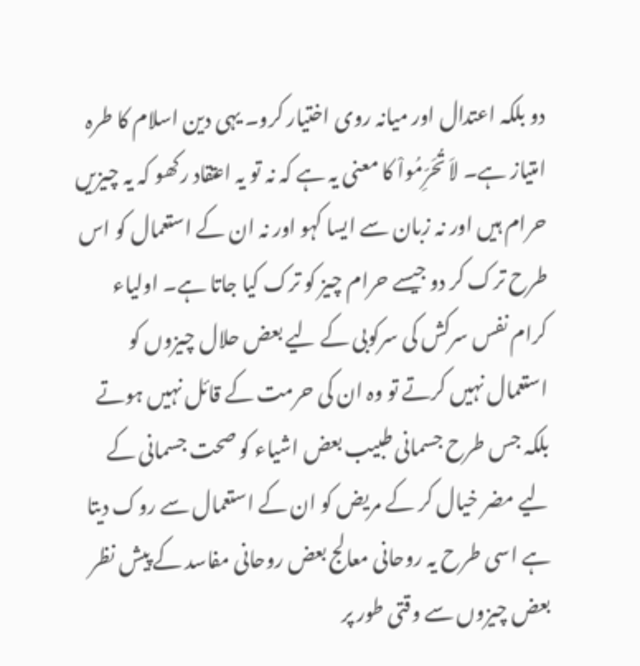دو بلکہ اعتدال اور میانہ روی اختیار کرو۔ یہی دین اسلام کا طرہ امتیاز ہے۔ لاَ تُحَرِّمُواْ کا معنی یہ ہے کہ نہ تو یہ اعتقاد رکھو کہ یہ چیزیں حرام ہیں اور نہ زبان سے ایسا کہو اور نہ ان کے استعمال کو اس طرح ترک کر دو جیسے حرام چیز کو ترک کیا جاتا ہے۔ اولیاء کرام نفس سرکش کی سرکوبی کے لیے بعض حلال چیزوں کو استعمال نہیں کرتے تو وہ ان کی حرمت کے قائل نہیں ہوتے بلکہ جس طرح جسمانی طبیب بعض اشیاء کو صحت جسمانی کے لیے مضر خیال کر کے مریض کو ان کے استعمال سے روک دیتا ہے اسی طرح یہ روحانی معالج بعض روحانی مفاسد کے پیش نظر بعض چیزوں سے وقتی طور پر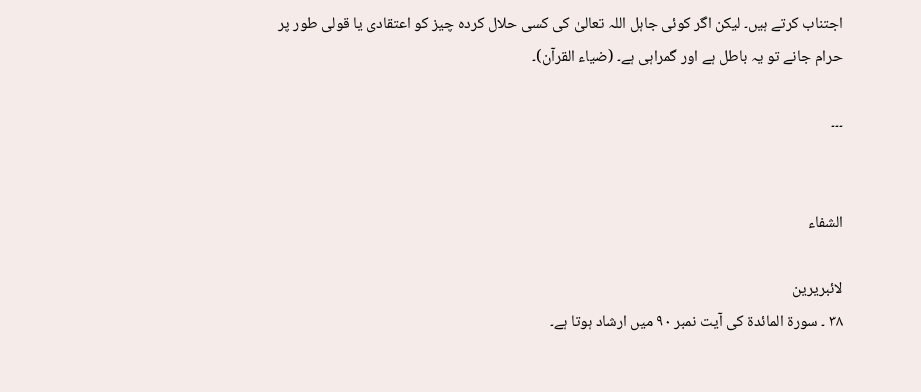اجتناب کرتے ہیں۔ لیکن اگر کوئی جاہل اللہ تعالیٰ کی کسی حلال کردہ چیز کو اعتقادی یا قولی طور پر حرام جانے تو یہ باطل ہے اور گمراہی ہے۔ (ضیاء القرآن)۔

۔۔۔


الشفاء

لائبریرین
۳۸ ۔ سورۃ المائدۃ کی آیت نمبر ۹۰ میں ارشاد ہوتا ہے۔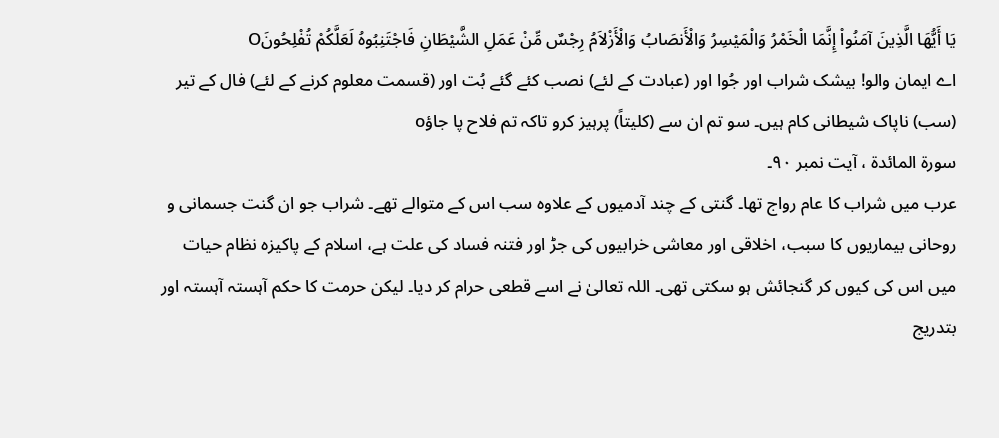يَا أَيُّهَا الَّذِينَ آمَنُواْ إِنَّمَا الْخَمْرُ وَالْمَيْسِرُ وَالْأَنصَابُ وَالْأَزْلاَمُ رِجْسٌ مِّنْ عَمَلِ الشَّيْطَانِ فَاجْتَنِبُوهُ لَعَلَّكُمْ تُفْلِحُونَO
اے ایمان والو! بیشک شراب اور جُوا اور (عبادت کے لئے) نصب کئے گئے بُت اور (قسمت معلوم کرنے کے لئے) فال کے تیر (سب) ناپاک شیطانی کام ہیں۔ سو تم ان سے (کلیتاً) پرہیز کرو تاکہ تم فلاح پا جاؤo
سورۃ المائدۃ ، آیت نمبر ۹۰۔
عرب میں شراب کا عام رواج تھا۔ گنتی کے چند آدمیوں کے علاوہ سب اس کے متوالے تھے۔ شراب جو ان گنت جسمانی و روحانی بیماریوں کا سبب، اخلاقی اور معاشی خرابیوں کی جڑ اور فتنہ فساد کی علت ہے، اسلام کے پاکیزہ نظام حیات میں اس کی کیوں کر گنجائش ہو سکتی تھی۔ اللہ تعالیٰ نے اسے قطعی حرام کر دیا۔ لیکن حرمت کا حکم آہستہ آہستہ اور بتدریج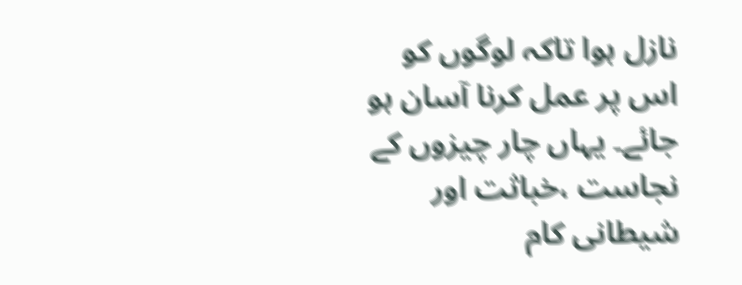نازل ہوا تاکہ لوگوں کو اس پر عمل کرنا آسان ہو جائے۔ یہاں چار چیزوں کے نجاست ،خباثت اور شیطانی کام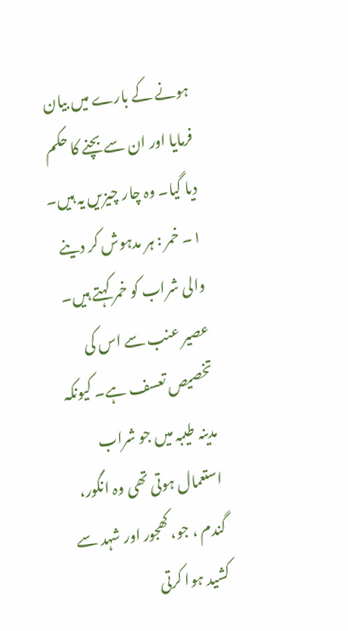ہونے کے بارے میں بیان فرمایا اور ان سے بچنے کا حکم دیا گیا۔ وہ چار چیزیں یہ ہیں۔
۱۔ خمر : ہر مدہوش کر دینے والی شراب کو خمر کہتے ہیں۔ عصیر عنب سے اس کی تخصیص تعسف ہے۔ کیونکہ مدینہ طیبہ میں جو شراب استعمال ہوتی تھی وہ انگور، گندم ، جو، کھجور اور شہد سے کشید ہوا کرتی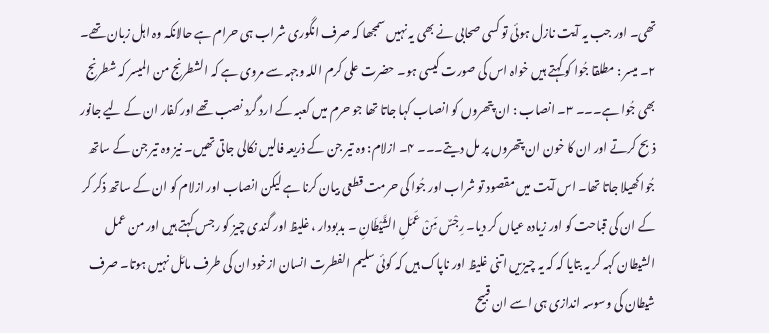تھی۔ اور جب یہ آیت نازل ہوئی تو کسی صحابی نے بھی یہ نہیں سمجھا کہ صرف انگوری شراب ہی حرام ہے حالانکہ وہ اہل زبان تھے۔ ۲۔ میسر : مطلقا جُوا کو کہتے ہیں خواہ اس کی صورت کیسی ہو۔ حضرت علی کرم اللہ وجہہ سے مروی ہے کہ الشطرنج من المیسر کہ شطرنج بھی جُوا ہے۔۔۔ ۳۔ انصاب : ان پتھروں کو انصاب کہا جاتا تھا جو حرم میں کعبہ کے ارد گرد نصب تھے اور کفار ان کے لیے جانور ذبح کرتے اور ان کا خون ان پتھروں پر مل دیتے۔۔۔ ۴۔ ازلام: وہ تیر جن کے ذریعہ فالیں نکالی جاتی تھیں۔ نیز وہ تیر جن کے ساتھ جُوا کھیلا جاتا تھا۔ اس آیت میں مقصود تو شراب اور جُوا کی حرمت قطعی بیان کرنا ہے لیکن انصاب اور ازلام کو ان کے ساتھ ذکر کر کے ان کی قباحت کو اور زیادہ عیاں کر دیا۔ رِجْسٌ مِّنْ عَمَلِ الشَّيْطَانِ ۔ بدبودار ، غلیظ اور گندی چیز کو رجس کہتے ہیں اور من عمل الشیطان کہہ کر یہ بتایا کہ کہ یہ چیزیں اتنی غلیظ اور ناپاک ہیں کہ کوئی سلیم الفطرت انسان ازخود ان کی طرف مائل نہیں ہوتا۔ صرف شیطان کی وسوسہ اندازی ہی اسے ان قبیح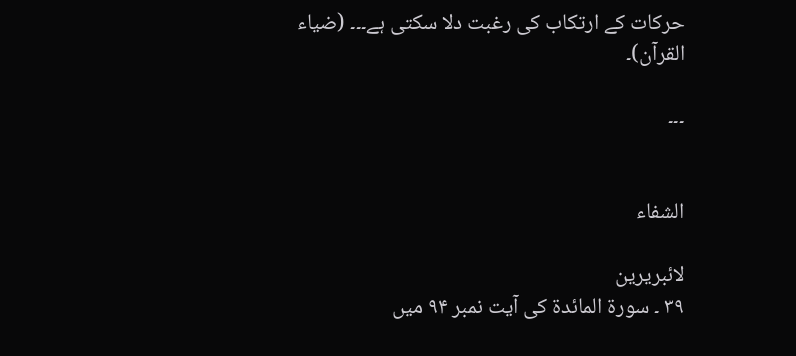حرکات کے ارتکاب کی رغبت دلا سکتی ہے۔۔۔ (ضیاء القرآن)۔

۔۔۔


الشفاء

لائبریرین
۳۹ ۔ سورۃ المائدۃ کی آیت نمبر ۹۴ میں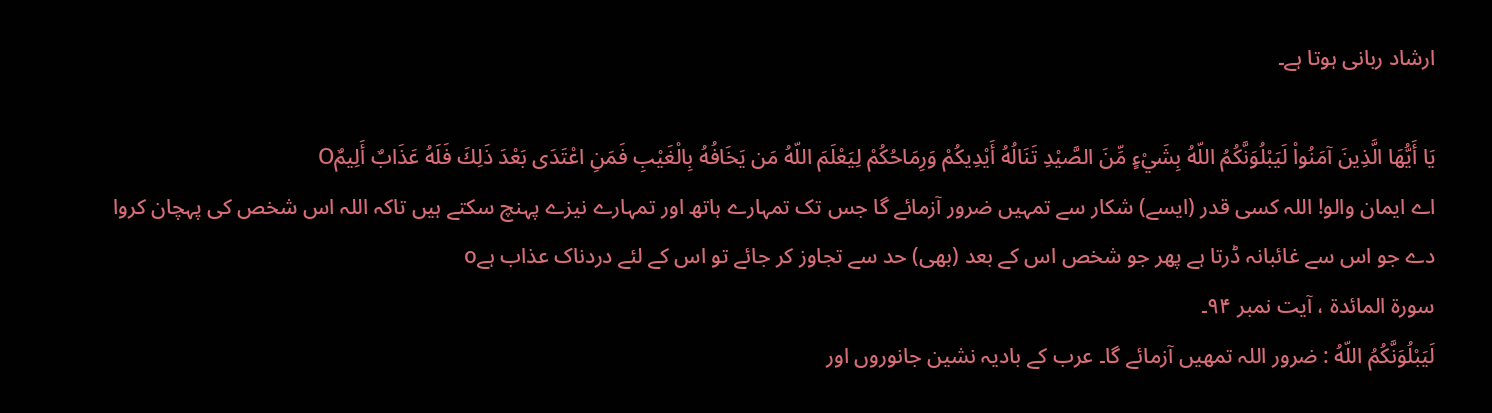ارشاد ربانی ہوتا ہے۔

يَا أَيُّهَا الَّذِينَ آمَنُواْ لَيَبْلُوَنَّكُمُ اللّهُ بِشَيْءٍ مِّنَ الصَّيْدِ تَنَالُهُ أَيْدِيكُمْ وَرِمَاحُكُمْ لِيَعْلَمَ اللّهُ مَن يَخَافُهُ بِالْغَيْبِ فَمَنِ اعْتَدَى بَعْدَ ذَلِكَ فَلَهُ عَذَابٌ أَلِيمٌO
اے ایمان والو! اللہ کسی قدر (ایسے) شکار سے تمہیں ضرور آزمائے گا جس تک تمہارے ہاتھ اور تمہارے نیزے پہنچ سکتے ہیں تاکہ اللہ اس شخص کی پہچان کروا دے جو اس سے غائبانہ ڈرتا ہے پھر جو شخص اس کے بعد (بھی) حد سے تجاوز کر جائے تو اس کے لئے دردناک عذاب ہےo
سورۃ المائدۃ ، آیت نمبر ۹۴۔
لَيَبْلُوَنَّكُمُ اللّهُ : ضرور اللہ تمھیں آزمائے گا۔ عرب کے بادیہ نشین جانوروں اور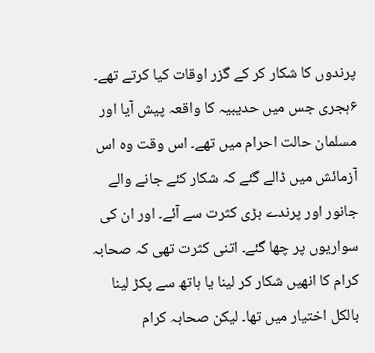پرندوں کا شکار کر کے گزر اوقات کیا کرتے تھے۔ ۶ہجری جس میں حدیبیہ کا واقعہ پیش آیا اور مسلمان حالت احرام میں تھے۔ اس وقت وہ اس آزمائش میں ڈالے گئے کہ شکار کئے جانے والے جانور اور پرندے بڑی کثرت سے آئے۔ اور ان کی سواریوں پر چھا گئے۔ اتنی کثرت تھی کہ صحابہ کرام کا انھیں شکار کر لینا یا ہاتھ سے پکڑ لینا بالکل اختیار میں تھا۔ لیکن صحابہ کرام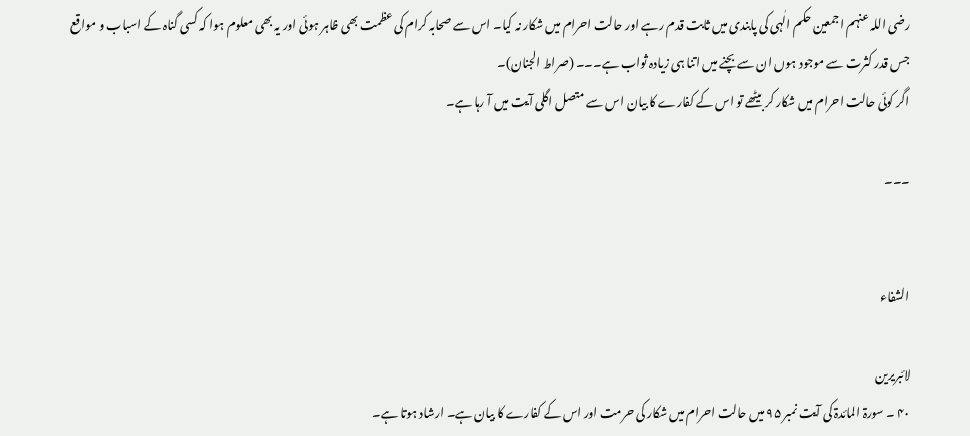رضی اللہ عنہم اجمعین حکم الٰہی کی پابندی میں ثابت قدم رہے اور حالت احرام میں شکار نہ کیا۔ اس سے صحابہ کرام کی عظمت بھی ظاہر ہوئی اور یہ بھی معلوم ہوا کہ کسی گناہ کے اسباب و مواقع جس قدر کثرت سے موجود ہوں ان سے بچنے میں اتنا ہی زیادہ ثواب ہے۔۔۔ (صراط الجنان)۔
اگر کوئی حالت احرام میں شکار کر بیٹھے تو اس کے کفارے کا بیان اس سے متصل اگلی آیت میں آ رہا ہے۔

۔۔۔


الشفاء

لائبریرین
۴۰ ۔ سورۃ المائدۃ کی آیت نمبر ۹۵ میں حالت احرام میں شکار کی حرمت اور اس کے کفارے کا بیان ہے۔ ارشاد ہوتا ہے۔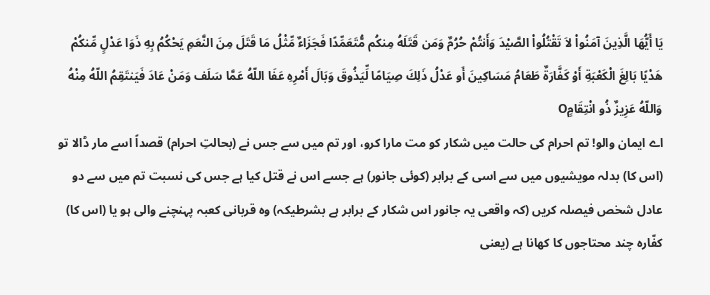يَا أَيُّهَا الَّذِينَ آمَنُواْ لاَ تَقْتُلُواْ الصَّيْدَ وَأَنتُمْ حُرُمٌ وَمَن قَتَلَهُ مِنكُم مُّتَعَمِّدًا فَجَزَاءٌ مِّثْلُ مَا قَتَلَ مِنَ النَّعَمِ يَحْكُمُ بِهِ ذَوَا عَدْلٍ مِّنكُمْ هَدْيًا بَالِغَ الْكَعْبَةِ أَوْ كَفَّارَةٌ طَعَامُ مَسَاكِينَ أَو عَدْلُ ذَلِكَ صِيَامًا لِّيَذُوقَ وَبَالَ أَمْرِهِ عَفَا اللّهُ عَمَّا سَلَف وَمَنْ عَادَ فَيَنتَقِمُ اللّهُ مِنْهُ وَاللّهُ عَزِيزٌ ذُو انْتِقَامٍO
اے ایمان والو! تم احرام کی حالت میں شکار کو مت مارا کرو، اور تم میں سے جس نے (بحالتِ احرام) قصداً اسے مار ڈالا تو (اس کا) بدلہ مویشیوں میں سے اسی کے برابر (کوئی جانور) ہے جسے اس نے قتل کیا ہے جس کی نسبت تم میں سے دو عادل شخص فیصلہ کریں (کہ واقعی یہ جانور اس شکار کے برابر ہے بشرطیکہ) وہ قربانی کعبہ پہنچنے والی ہو یا (اس کا) کفّارہ چند محتاجوں کا کھانا ہے (یعنی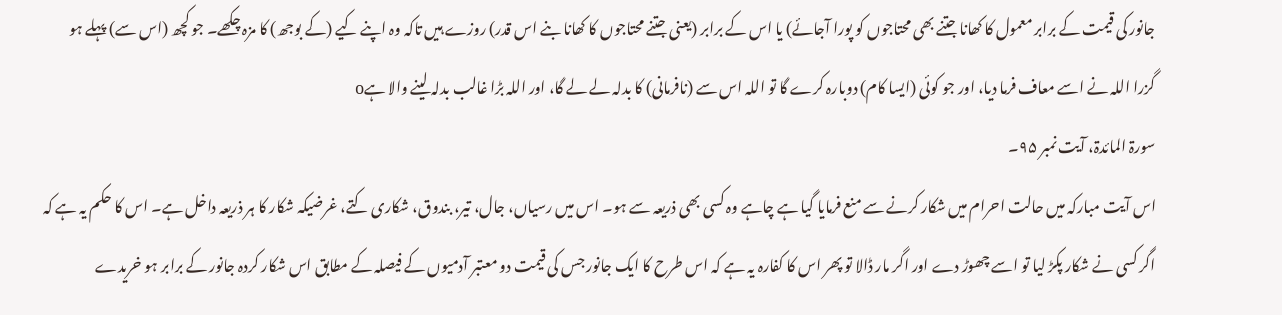جانور کی قیمت کے برابر معمول کا کھانا جتنے بھی محتاجوں کو پورا آجائے) یا اس کے برابر (یعنی جتنے محتاجوں کا کھانا بنے اس قدر) روزے ہیں تاکہ وہ اپنے کیے (کے بوجھ) کا مزہ چکھے۔ جو کچھ (اس سے) پہلے ہو گزرا اللہ نے اسے معاف فرما دیا، اور جو کوئی (ایسا کام) دوبارہ کرے گا تو اللہ اس سے (نافرمانی) کا بدلہ لے لے گا، اور اللہ بڑا غالب بدلہ لینے والا ہےo
سورۃ المائدۃ، آیت نمبر ۹۵۔
اس آیت مبارکہ میں حالت احرام میں شکار کرنے سے منع فرمایا گیا ہے چاہے وہ کسی بھی ذریعہ سے ہو۔ اس میں رسیاں، جال، تیر، بندوق، شکاری کتے، غرضیکہ شکار کا ہر ذریعہ داخل ہے۔ اس کا حکم یہ ہے کہ اگر کسی نے شکار پکڑ لیا تو اسے چھوڑ دے اور اگر مار ڈالا تو پھر اس کا کفارہ یہ ہے کہ اس طرح کا ایک جانور جس کی قیمت دو معتبر آدمیوں کے فیصلہ کے مطابق اس شکار کردہ جانور کے برابر ہو خریدے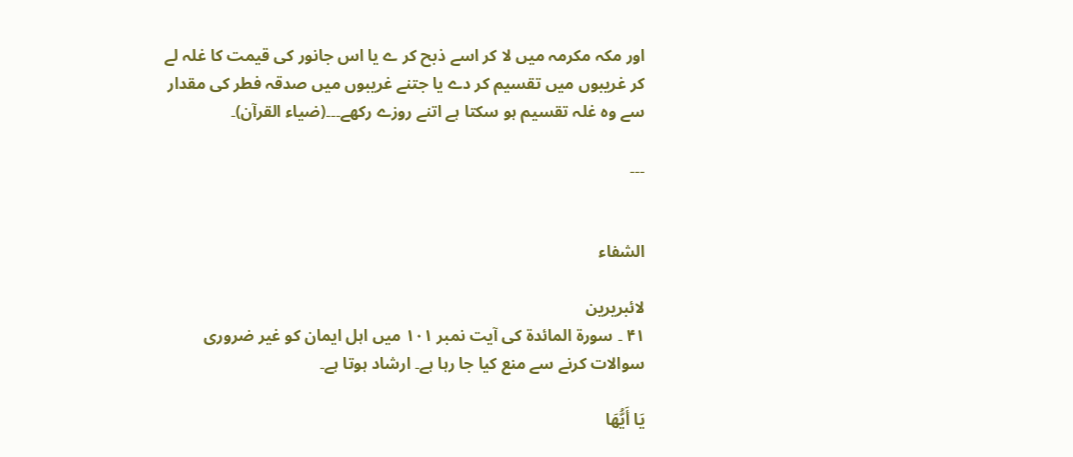اور مکہ مکرمہ میں لا کر اسے ذبح کر ے یا اس جانور کی قیمت کا غلہ لے کر غریبوں میں تقسیم کر دے یا جتنے غریبوں میں صدقہ فطر کی مقدار سے وہ غلہ تقسیم ہو سکتا ہے اتنے روزے رکھے۔۔۔(ضیاء القرآن)۔

۔۔۔


الشفاء

لائبریرین
۴۱ ۔ سورۃ المائدۃ کی آیت نمبر ۱۰۱ میں اہل ایمان کو غیر ضروری سوالات کرنے سے منع کیا جا رہا ہے۔ ارشاد ہوتا ہے۔

يَا أَيُّهَا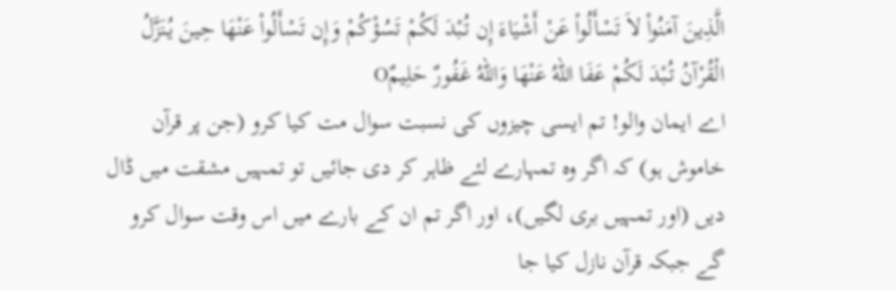الَّذِينَ آمَنُواْ لاَ تَسْأَلُواْ عَنْ أَشْيَاءَ إِن تُبْدَ لَكُمْ تَسُؤْكُمْ وَإِن تَسْأَلُواْ عَنْهَا حِينَ يُنَزَّلُ الْقُرْآنُ تُبْدَ لَكُمْ عَفَا اللّهُ عَنْهَا وَاللّهُ غَفُورٌ حَلِيمٌO
اے ایمان والو! تم ایسی چیزوں کی نسبت سوال مت کیا کرو (جن پر قرآن خاموش ہو) کہ اگر وہ تمہارے لئے ظاہر کر دی جائیں تو تمہیں مشقت میں ڈال دیں (اور تمہیں بری لگیں)، اور اگر تم ان کے بارے میں اس وقت سوال کرو گے جبکہ قرآن نازل کیا جا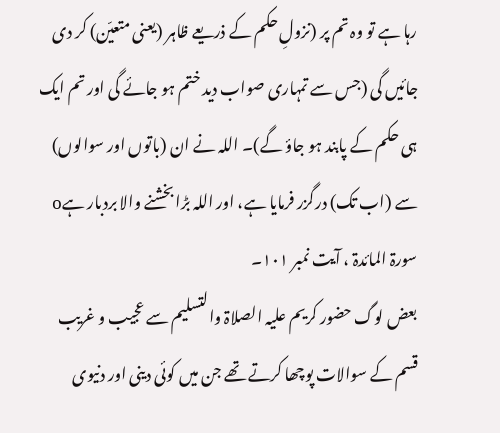رہا ہے تو وہ تم پر (نزولِ حکم کے ذریعے ظاہر (یعنی متعیّن) کر دی جائیں گی (جس سے تمہاری صواب دید ختم ہو جائے گی اور تم ایک ہی حکم کے پابند ہو جاؤ گے)۔ اللہ نے ان (باتوں اور سوالوں) سے (اب تک) درگزر فرمایا ہے، اور اللہ بڑا بخشنے والا بردبار ہےo
سورۃ المائدۃ ، آیت نمبر ۱۰۱۔
بعض لوگ حضور کریم علیہ الصلاۃ والتسلیم سے عجیب و غریب قسم کے سوالات پوچھا کرتے تھے جن میں کوئی دینی اور دنیوی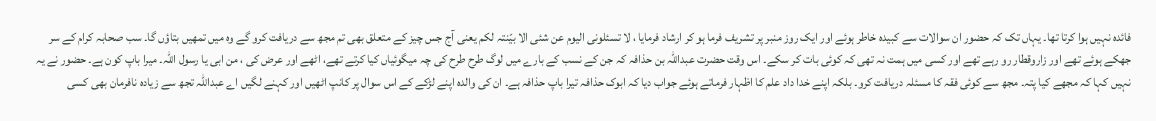فائدہ نہیں ہوا کرتا تھا۔ یہاں تک کہ حضور ان سوالات سے کبیدہ خاطر ہوئے اور ایک روز منبر پر تشریف فرما ہو کر ارشاد فرمایا ، لا تسئلونی الیوم عن شئی الا بیّنتہ لکم یعنی آج جس چیز کے متعلق بھی تم مجھ سے دریافت کرو گے وہ میں تمھیں بتاؤں گا۔ سب صحابہ کرام کے سر جھکے ہوئے تھے اور زاروقطار رو رہے تھے اور کسی میں ہمت نہ تھی کہ کوئی بات کر سکے۔ اس وقت حضرت عبداللہ بن حذافہ کہ جن کے نسب کے بارے میں لوگ طرح طرح کی چہ میگوئیاں کیا کرتے تھے، اٹھے اور عرض کی ، من ابی یا رسول اللہ۔ میرا باپ کون ہے۔ حضور نے یہ نہیں کہا کہ مجھے کیا پتہ۔ مجھ سے کوئی فقہ کا مسئلہ دریافت کرو۔ بلکہ اپنے خدا داد علم کا اظہار فرماتے ہوئے جواب دیا کہ ابوک حذافہ تیرا باپ حذافہ ہے۔ ان کی والدہ اپنے لڑکے کے اس سوال پر کانپ اٹھیں اور کہنے لگیں اے عبداللہ تجھ سے زیادہ نافرمان بھی کسی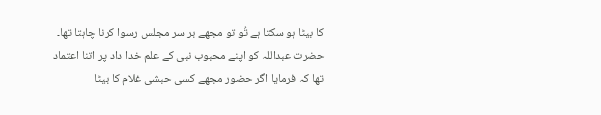کا بیٹا ہو سکتا ہے تُو تو مجھے بر سر مجلس رسوا کرنا چاہتا تھا۔ حضرت عبداللہ کو اپنے محبوب نبی کے علم خدا داد پر اتنا اعتماد تھا کہ فرمایا اگر حضور مجھے کسی حبشی غلام کا بیٹا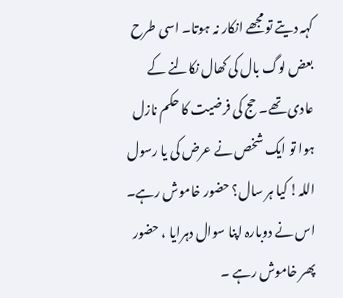کہہ دیتے تو مجھے انکار نہ ہوتا۔ اسی طرح بعض لوگ بال کی کھال نکالنے کے عادی تھے۔ حج کی فرضیت کا حکم نازل ہوا تو ایک شخص نے عرض کی یا رسول اللہ! کیا ہر سال؟ حضور خاموش رہے۔ اس نے دوبارہ اپنا سوال دہرایا ، حضور پھر خاموش رہے ۔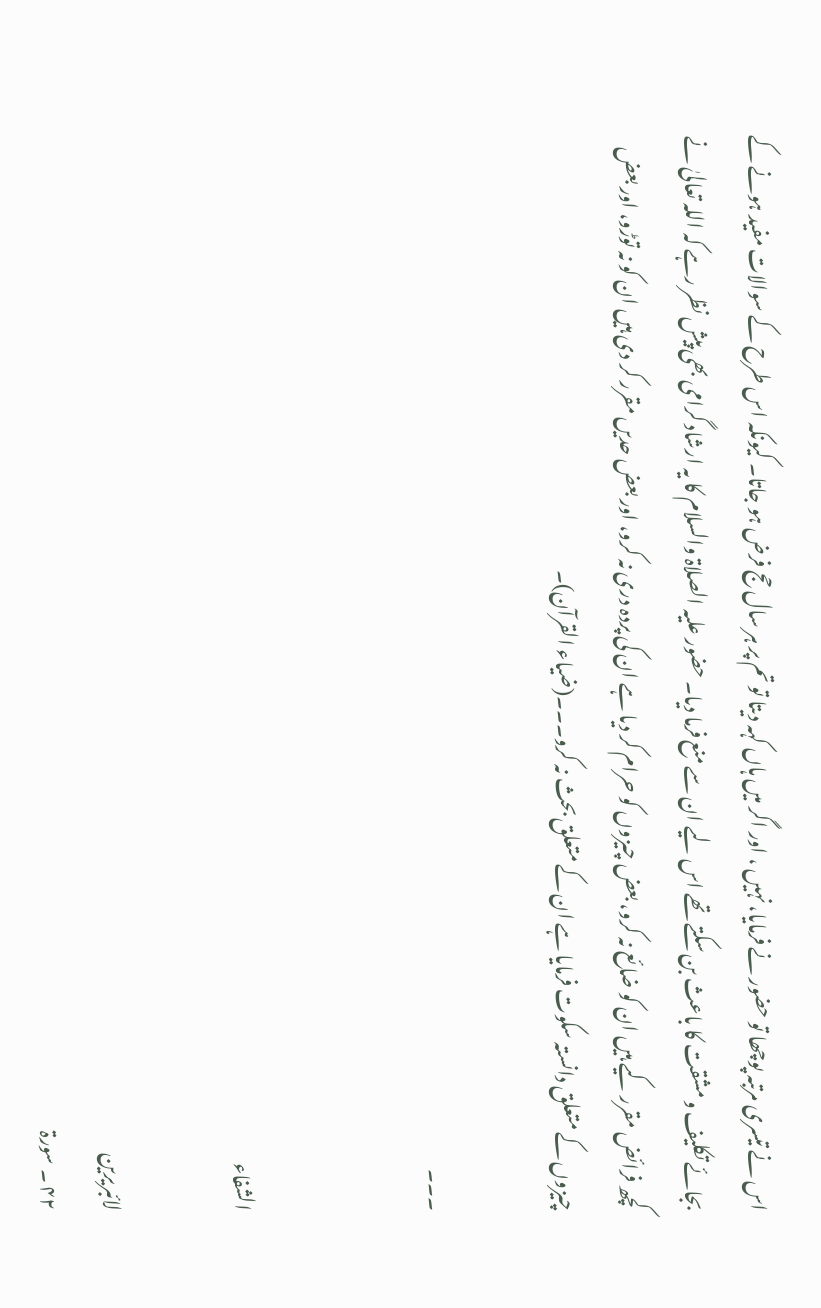اس نے تیسری مرتبہ پوچھا تو حضور نے فرمایا، نہیں ، اور اگر میں ہاں کہہ دیتا تو تم پر ہر سال حج فرض ہو جاتا۔ کیونکہ اس طرح کے سوالات مفید ہونے کے بجائے تکلیف و مشقت کا باعث بن سکتے تھے اس لیے ان سے منع فرما دیا۔ حضور علیہ الصلاۃ والسلام کا یہ ارشاد گرامی بھی پیش نظر رہے کہ اللہ تعالیٰ نے کچھ فرائض مقرر کیے ہیں ان کو ضائع نہ کرو، بعض چیزوں کو حرام کر دیا ہے ان کی پردہ دری نہ کرو، اور بعض حدیں مقرر کر دی ہیں ان کو نہ توڑو، اور بعض چیزوں کے متعلق دانستہ سکوت فرمایا ہے ان کے متعلق بحث نہ کرو۔۔۔(ضیاء القرآن)۔

۔۔۔


الشفاء

لائبریرین
۴۲ ۔ سورۃ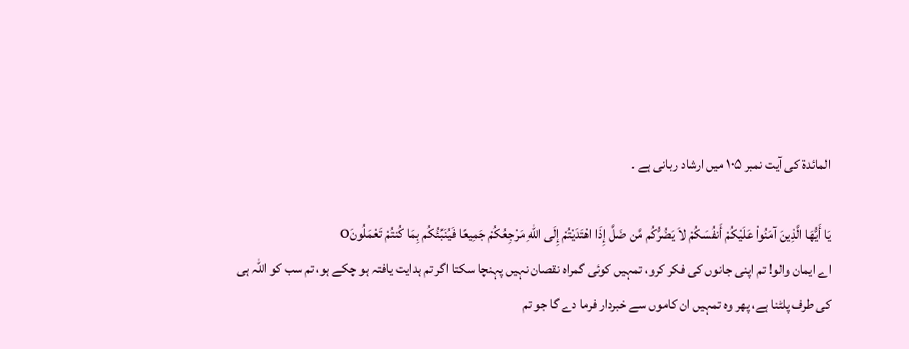المائدۃ کی آیت نمبر ۱۰۵ میں ارشاد ربانی ہے ۔

يَا أَيُّهَا الَّذِينَ آمَنُواْ عَلَيْكُمْ أَنفُسَكُمْ لاَ يَضُرُّكُم مَّن ضَلَّ إِذَا اهْتَدَيْتُمْ إِلَى اللّهِ مَرْجِعُكُمْ جَمِيعًا فَيُنَبِّئُكُم بِمَا كُنتُمْ تَعْمَلُونَO
اے ایمان والو! تم اپنی جانوں کی فکر کرو، تمہیں کوئی گمراہ نقصان نہیں پہنچا سکتا اگر تم ہدایت یافتہ ہو چکے ہو، تم سب کو اللہ ہی کی طرف پلٹنا ہے، پھر وہ تمہیں ان کاموں سے خبردار فرما دے گا جو تم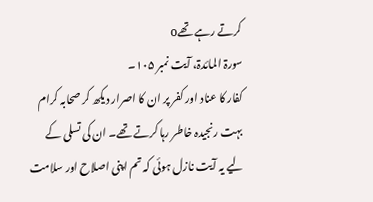کرتے رہے تھےo
سورۃ المائدۃ، آیت نمبر ۱۰۵۔
کفار کا عناد اور کفر پر ان کا اصرار دیکھ کر صحابہ کرام بہت رنجیدہ خاطر رہا کرتے تھے۔ ان کی تسلی کے لیے یہ آیت نازل ہوئی کہ تم اپنی اصلاح اور سلامت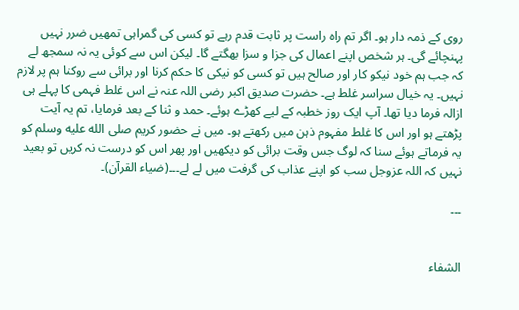روی کے ذمہ دار ہو۔ اگر تم راہ راست پر ثابت قدم رہے تو کسی کی گمراہی تمھیں ضرر نہیں پہنچائے گی۔ ہر شخص اپنے اعمال کی جزا و سزا بھگتے گا۔ لیکن اس سے کوئی یہ نہ سمجھ لے کہ جب ہم خود نیکو کار اور صالح ہیں تو کسی کو نیکی کا حکم کرنا اور برائی سے روکنا ہم پر لازم نہیں۔ یہ خیال سراسر غلط ہے۔ حضرت صدیق اکبر رضی اللہ عنہ نے اس غلط فہمی کا پہلے ہی ازالہ فرما دیا تھا۔ آپ ایک روز خطبہ کے لیے کھڑے ہوئے۔ حمد و ثنا کے بعد فرمایا، تم یہ آیت پڑھتے ہو اور اس کا غلط مفہوم ذہن میں رکھتے ہو۔ میں نے حضور کریم صلى الله عليه وسلم کو یہ فرماتے ہوئے سنا کہ لوگ جس وقت برائی کو دیکھیں اور پھر اس کو درست نہ کریں تو بعید نہیں کہ اللہ عزوجل سب کو اپنے عذاب کی گرفت میں لے لے۔۔۔(ضیاء القرآن)۔

۔۔۔


الشفاء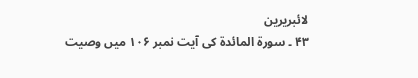لائبریرین
۴۳ ۔ سورۃ المائدۃ کی آیت نمبر ۱۰۶ میں وصیت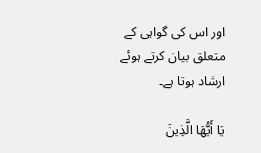اور اس کی گواہی کے متعلق بیان کرتے ہوئے ارشاد ہوتا ہے۔

يَا أَيُّهَا الَّذِينَ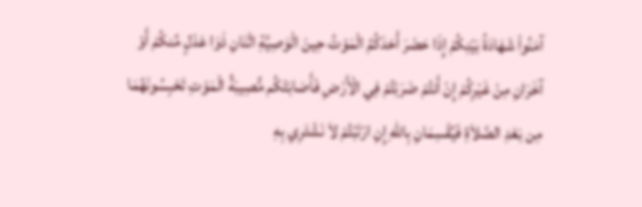آمَنُواْ شَهَادَةُ بَيْنِكُمْ إِذَا حَضَرَ أَحَدَكُمُ الْمَوْتُ حِينَ الْوَصِيَّةِ اثْنَانِ ذَوَا عَدْلٍ مِّنكُمْ أَوْ آخَرَانِ مِنْ غَيْرِكُمْ إِنْ أَنتُمْ ضَرَبْتُمْ فِي الْأَرْضِ فَأَصَابَتْكُم مُّصِيبَةُ الْمَوْتِ تَحْبِسُونَهُمَا مِن بَعْدِ الصَّلاَةِ فَيُقْسِمَانِ بِاللّهِ إِنِ ارْتَبْتُمْ لاَ نَشْتَرِي بِهِ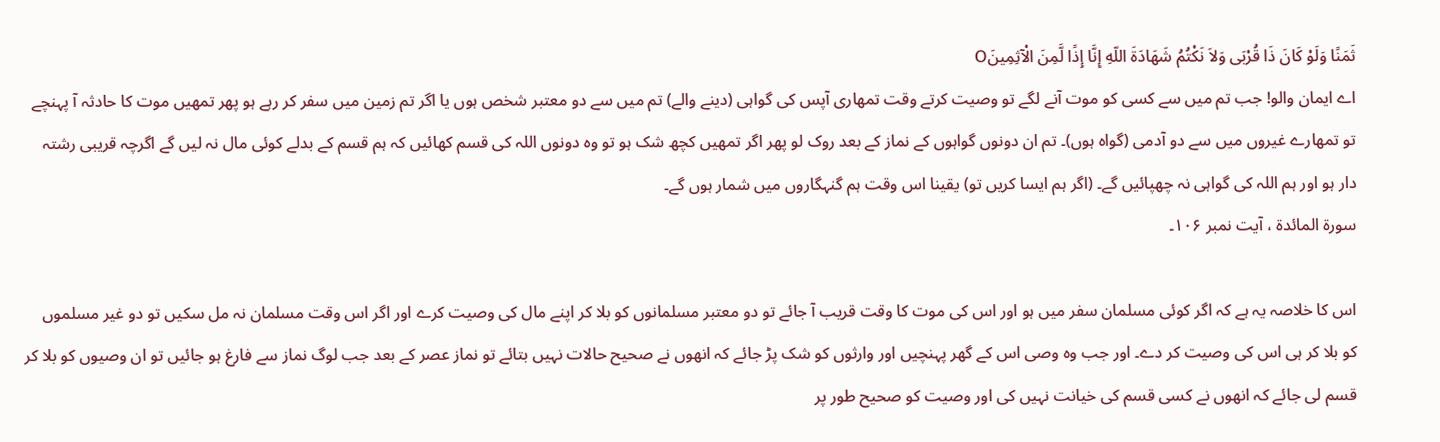ثَمَنًا وَلَوْ كَانَ ذَا قُرْبَى وَلاَ نَكْتُمُ شَهَادَةَ اللّهِ إِنَّا إِذًا لَّمِنَ الْآثِمِينَO
اے ایمان والو! جب تم میں سے کسی کو موت آنے لگے تو وصیت کرتے وقت تمھاری آپس کی گواہی (دینے والے) تم میں سے دو معتبر شخص ہوں یا اگر تم زمین میں سفر کر رہے ہو پھر تمھیں موت کا حادثہ آ پہنچے تو تمھارے غیروں میں سے دو آدمی (گواہ ہوں)۔ تم ان دونوں گواہوں کے نماز کے بعد روک لو پھر اگر تمھیں کچھ شک ہو تو وہ دونوں اللہ کی قسم کھائیں کہ ہم قسم کے بدلے کوئی مال نہ لیں گے اگرچہ قریبی رشتہ دار ہو اور ہم اللہ کی گواہی نہ چھپائیں گے۔ (اگر ہم ایسا کریں تو) یقینا اس وقت ہم گنہگاروں میں شمار ہوں گے۔
سورۃ المائدۃ ، آیت نمبر ۱۰۶۔

اس کا خلاصہ یہ ہے کہ اگر کوئی مسلمان سفر میں ہو اور اس کی موت کا وقت قریب آ جائے تو دو معتبر مسلمانوں کو بلا کر اپنے مال کی وصیت کرے اور اگر اس وقت مسلمان نہ مل سکیں تو دو غیر مسلموں کو بلا کر ہی اس کی وصیت کر دے۔ اور جب وہ وصی اس کے گھر پہنچیں اور وارثوں کو شک پڑ جائے کہ انھوں نے صحیح حالات نہیں بتائے تو نماز عصر کے بعد جب لوگ نماز سے فارغ ہو جائیں تو ان وصیوں کو بلا کر قسم لی جائے کہ انھوں نے کسی قسم کی خیانت نہیں کی اور وصیت کو صحیح طور پر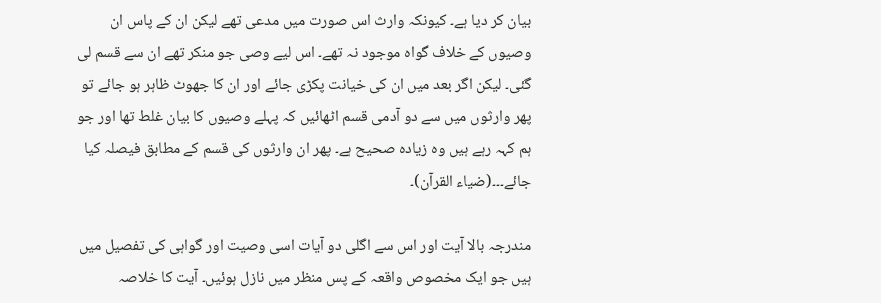بیان کر دیا ہے۔ کیونکہ وارث اس صورت میں مدعی تھے لیکن ان کے پاس ان وصیوں کے خلاف گواہ موجود نہ تھے۔ اس لیے وصی جو منکر تھے ان سے قسم لی گئی۔ لیکن اگر بعد میں ان کی خیانت پکڑی جائے اور ان کا جھوٹ ظاہر ہو جائے تو پھر وارثوں میں سے دو آدمی قسم اٹھائیں کہ پہلے وصیوں کا بیان غلط تھا اور جو ہم کہہ رہے ہیں وہ زیادہ صحیح ہے۔ پھر ان وارثوں کی قسم کے مطابق فیصلہ کیا جائے۔۔۔(ضیاء القرآن)۔

مندرجہ بالا آیت اور اس سے اگلی دو آیات اسی وصیت اور گواہی کی تفصیل میں ہیں جو ایک مخصوص واقعہ کے پس منظر میں نازل ہوئیں۔ آیت کا خلاصہ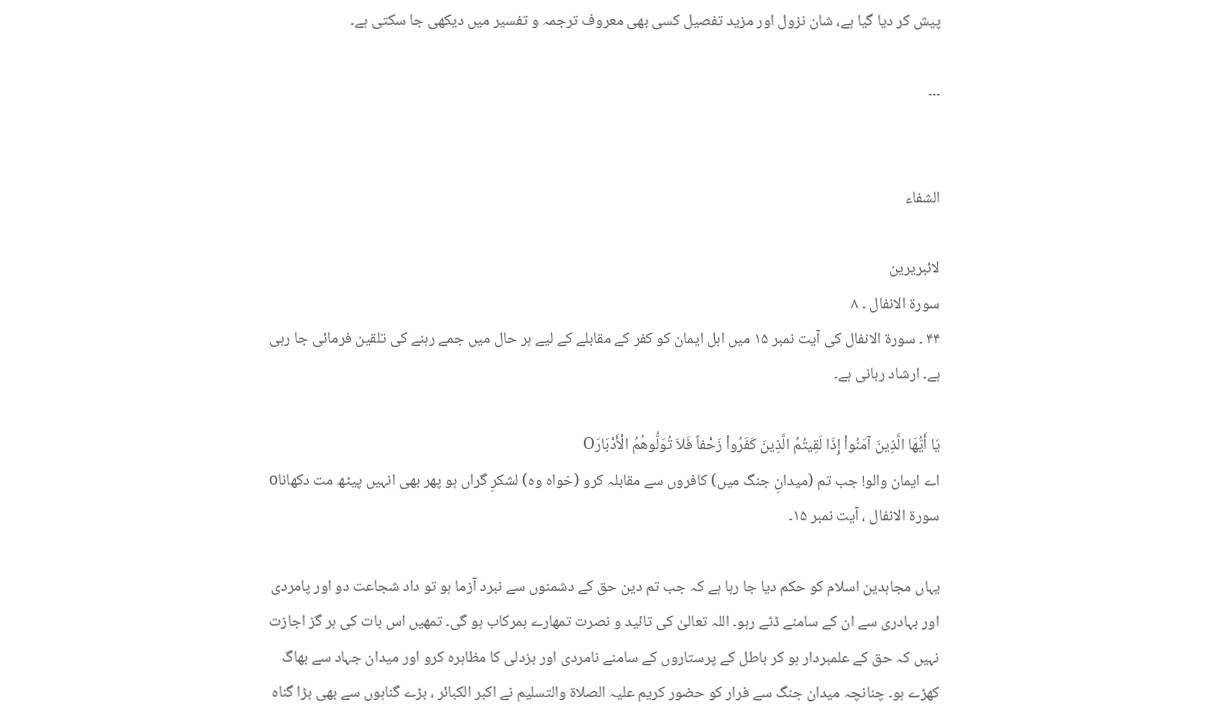پیش کر دیا گیا ہے، شان نزول اور مزید تفصیل کسی بھی معروف ترجمہ و تفسیر میں دیکھی جا سکتی ہے۔

۔۔۔


الشفاء

لائبریرین
سورۃ الانفال ۔ ۸
۴۴ ۔ سورۃ الانفال کی آیت نمبر ۱۵ میں اہل ایمان کو کفر کے مقابلے کے لیے ہر حال میں جمے رہنے کی تلقین فرمائی جا رہی ہے۔ ارشاد ربانی ہے۔

يَا أَيُّهَا الَّذِينَ آمَنُواْ إِذَا لَقِيتُمُ الَّذِينَ كَفَرُواْ زَحْفاً فَلاَ تُوَلُّوهُمُ الْأَدْبَارَO
اے ایمان والو! جب تم (میدانِ جنگ میں) کافروں سے مقابلہ کرو (خواہ وہ) لشکرِ گراں ہو پھر بھی انہیں پیٹھ مت دکھاناo
سورۃ الانفال ، آیت نمبر ۱۵۔

یہاں مجاہدین اسلام کو حکم دیا جا رہا ہے کہ جب تم دین حق کے دشمنوں سے نبرد آزما ہو تو داد شجاعت دو اور پامردی اور بہادری سے ان کے سامنے ڈٹے رہو۔ اللہ تعالیٰ کی تائید و نصرت تمھارے ہمرکاب ہو گی۔ تمھیں اس بات کی ہر گز اجازت نہیں کہ حق کے علمبردار ہو کر باطل کے پرستاروں کے سامنے نامردی اور بزدلی کا مظاہرہ کرو اور میدان جہاد سے بھاگ کھڑے ہو۔ چنانچہ میدان جنگ سے فرار کو حضور کریم علیہ الصلاۃ والتسلیم نے اکبر الکبائر ، بڑے گناہوں سے بھی بڑا گناہ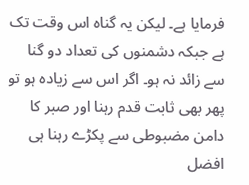فرمایا ہے۔ لیکن یہ گناہ اس وقت تک ہے جبکہ دشمنوں کی تعداد دو گنا سے زائد نہ ہو۔ اگر اس سے زیادہ ہو تو پھر بھی ثابت قدم رہنا اور صبر کا دامن مضبوطی سے پکڑے رہنا ہی افضل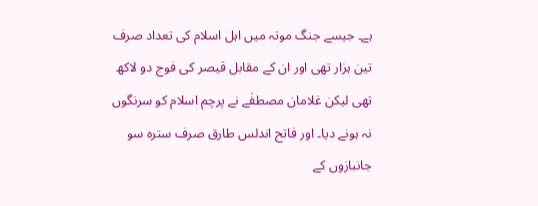ہے۔ جیسے جنگ موتہ میں اہل اسلام کی تعداد صرف تین ہزار تھی اور ان کے مقابل قیصر کی فوج دو لاکھ تھی لیکن غلامان مصطفٰے نے پرچم اسلام کو سرنگوں نہ ہونے دیا۔ اور فاتح اندلس طارق صرف سترہ سو جانبازوں کے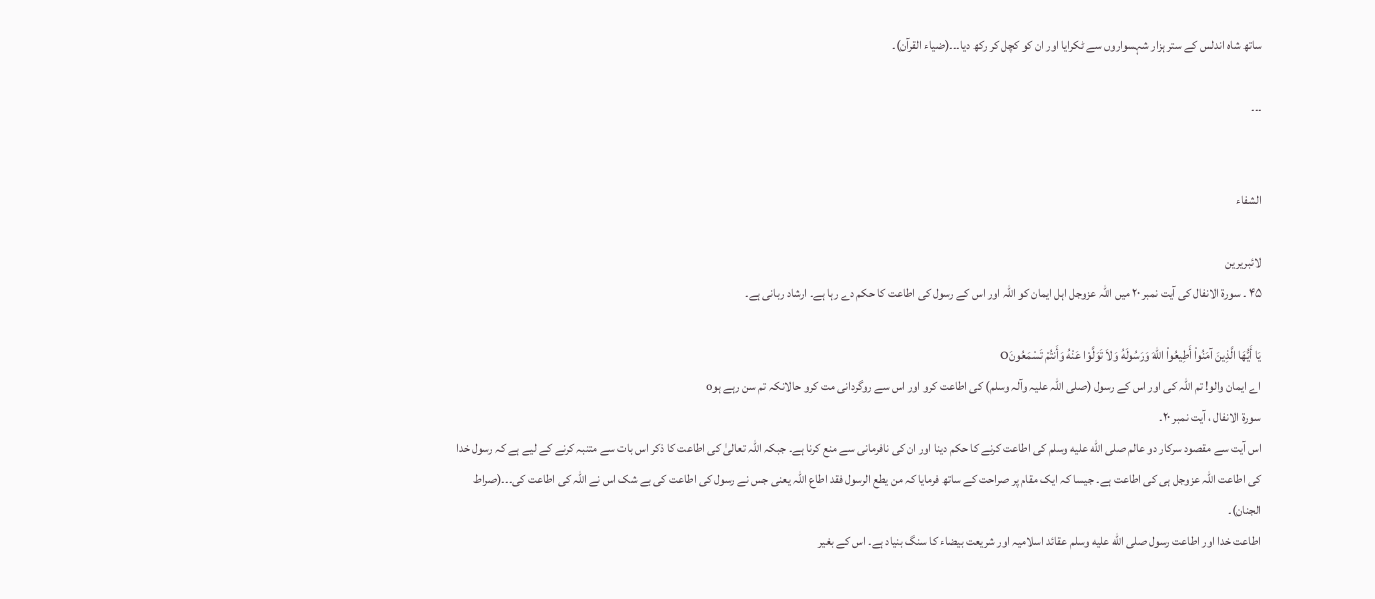ساتھ شاہ اندلس کے ستر ہزار شہسواروں سے ٹکرایا اور ان کو کچل کر رکھ دیا۔۔۔(ضیاء القرآن)۔

۔۔۔


الشفاء

لائبریرین
۴۵ ۔ سورۃ الانفال کی آیت نمبر ۲۰ میں اللہ عزوجل اہل ایمان کو اللہ اور اس کے رسول کی اطاعت کا حکم دے رہا ہے۔ ارشاد ربانی ہے۔

يَا أَيُّهَا الَّذِينَ آمَنُواْ أَطِيعُواْ اللّهَ وَرَسُولَهُ وَلاَ تَوَلَّوْا عَنْهُ وَأَنتُمْ تَسْمَعُونَO
اے ایمان والو! تم اللہ کی اور اس کے رسول (صلی اللہ علیہ وآلہ وسلم) کی اطاعت کرو اور اس سے روگردانی مت کرو حالانکہ تم سن رہے ہوo
سورۃ الانفال ، آیت نمبر ۲۰۔
اس آیت سے مقصود سرکار دو عالم صلى الله عليه وسلم کی اطاعت کرنے کا حکم دینا اور ان کی نافرمانی سے منع کرنا ہے۔ جبکہ اللہ تعالیٰ کی اطاعت کا ذکر اس بات سے متنبہ کرنے کے لیے ہے کہ رسول خدا کی اطاعت اللہ عزوجل ہی کی اطاعت ہے۔ جیسا کہ ایک مقام پر صراحت کے ساتھ فرمایا کہ من یطع الرسول فقد اطاع اللہ یعنی جس نے رسول کی اطاعت کی بے شک اس نے اللہ کی اطاعت کی۔۔۔(صراط الجنان)۔
اطاعت خدا اور اطاعت رسول صلى الله عليه وسلم عقائد اسلامیہ اور شریعت بیضاء کا سنگ بنیاد ہے۔ اس کے بغیر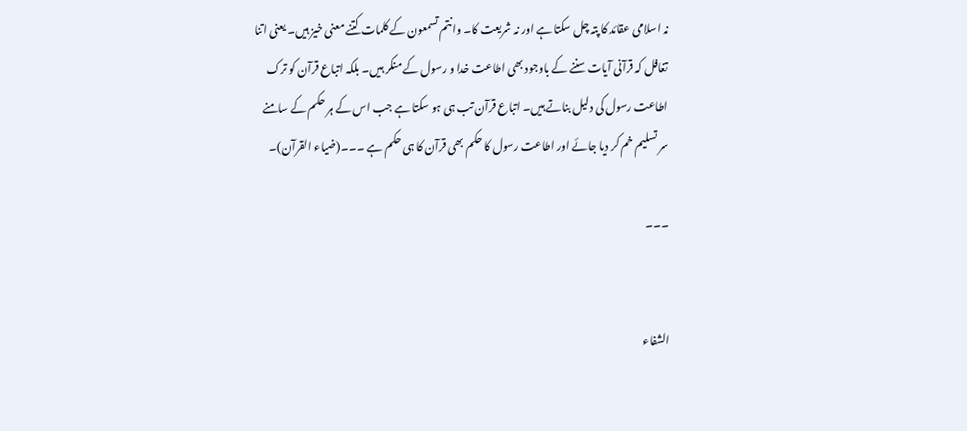نہ اسلامی عقائد کا پتہ چل سکتا ہے اور نہ شریعت کا۔ وانتم تسمعون کے کلمات کتنے معنی خیز ہیں۔ یعنی اتنا تغافل کہ قرآنی آیات سننے کے باوجود بھی اطاعت خدا و رسول کے منکر ہیں۔ بلکہ اتباع قرآن کو ترک اطاعت رسول کی دلیل بناتے ہیں۔ اتباع قرآن تب ہی ہو سکتا ہے جب اس کے ہر حکم کے سامنے سر تسلیم خم کر دیا جائے اور اطاعت رسول کا حکم بھی قرآن کا ہی حکم ہے ۔۔۔(ضیاء القرآن)۔

۔۔۔


الشفاء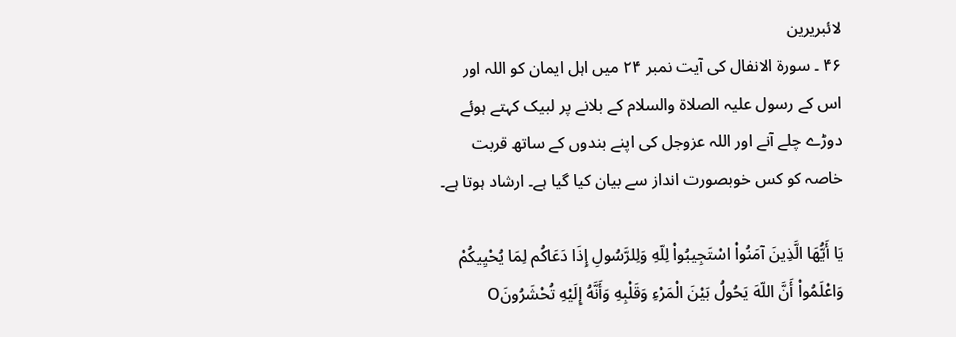لائبریرین
۴۶ ۔ سورۃ الانفال کی آیت نمبر ۲۴ میں اہل ایمان کو اللہ اور اس کے رسول علیہ الصلاۃ والسلام کے بلانے پر لبیک کہتے ہوئے دوڑے چلے آنے اور اللہ عزوجل کی اپنے بندوں کے ساتھ قربت خاصہ کو کس خوبصورت انداز سے بیان کیا گیا ہے۔ ارشاد ہوتا ہے۔

يَا أَيُّهَا الَّذِينَ آمَنُواْ اسْتَجِيبُواْ لِلّهِ وَلِلرَّسُولِ إِذَا دَعَاكُم لِمَا يُحْيِيكُمْ وَاعْلَمُواْ أَنَّ اللّهَ يَحُولُ بَيْنَ الْمَرْءِ وَقَلْبِهِ وَأَنَّهُ إِلَيْهِ تُحْشَرُونَO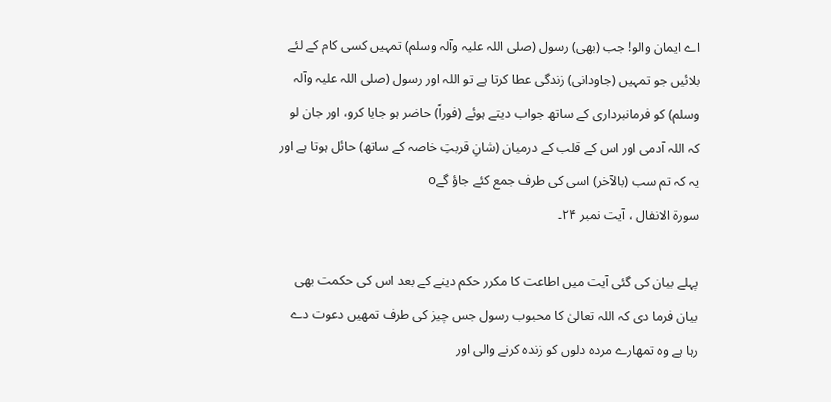اے ایمان والو! جب (بھی) رسول (صلی اللہ علیہ وآلہ وسلم) تمہیں کسی کام کے لئے بلائیں جو تمہیں (جاودانی) زندگی عطا کرتا ہے تو اللہ اور رسول (صلی اللہ علیہ وآلہ وسلم) کو فرمانبرداری کے ساتھ جواب دیتے ہوئے (فوراً) حاضر ہو جایا کرو، اور جان لو کہ اللہ آدمی اور اس کے قلب کے درمیان (شانِ قربتِ خاصہ کے ساتھ) حائل ہوتا ہے اور یہ کہ تم سب (بالآخر) اسی کی طرف جمع کئے جاؤ گےo
سورۃ الانفال ، آیت نمبر ۲۴۔

پہلے بیان کی گئی آیت میں اطاعت کا مکرر حکم دینے کے بعد اس کی حکمت بھی بیان فرما دی کہ اللہ تعالیٰ کا محبوب رسول جس چیز کی طرف تمھیں دعوت دے رہا ہے وہ تمھارے مردہ دلوں کو زندہ کرنے والی اور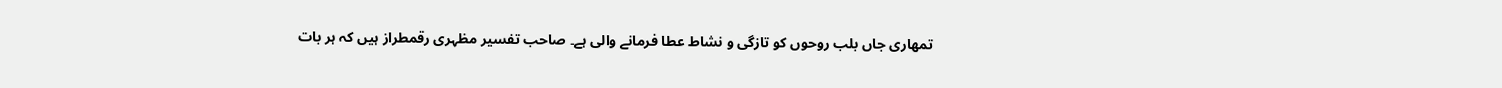تمھاری جاں بلب روحوں کو تازگی و نشاط عطا فرمانے والی ہے۔ صاحب تفسیر مظہری رقمطراز ہیں کہ ہر بات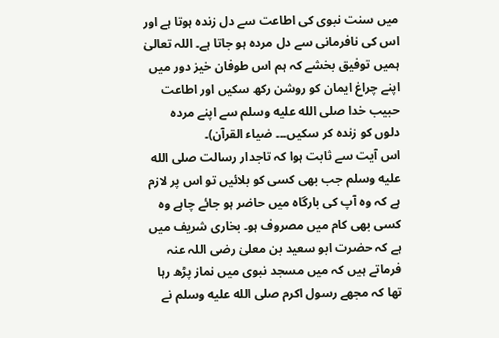میں سنت نبوی کی اطاعت سے دل زندہ ہوتا ہے اور اس کی نافرمانی سے دل مردہ ہو جاتا ہے۔ اللہ تعالیٰ ہمیں توفیق بخشے کہ ہم اس طوفان خیز دور میں اپنے چراغ ایمان کو روشن رکھ سکیں اور اطاعت حبیب خدا صلى الله عليه وسلم سے اپنے مردہ دلوں کو زندہ کر سکیں۔۔۔ ضیاء القرآن)۔
اس آیت سے ثابت ہوا کہ تاجدار رسالت صلى الله عليه وسلم جب بھی کسی کو بلائیں تو اس پر لازم ہے کہ وہ آپ کی بارگاہ میں حاضر ہو جائے چاہے وہ کسی بھی کام میں مصروف ہو۔ بخاری شریف میں ہے کہ حضرت ابو سعید بن معلیٰ رضی اللہ عنہ فرماتے ہیں کہ میں مسجد نبوی میں نماز پڑھ رہا تھا کہ مجھے رسول اکرم صلى الله عليه وسلم نے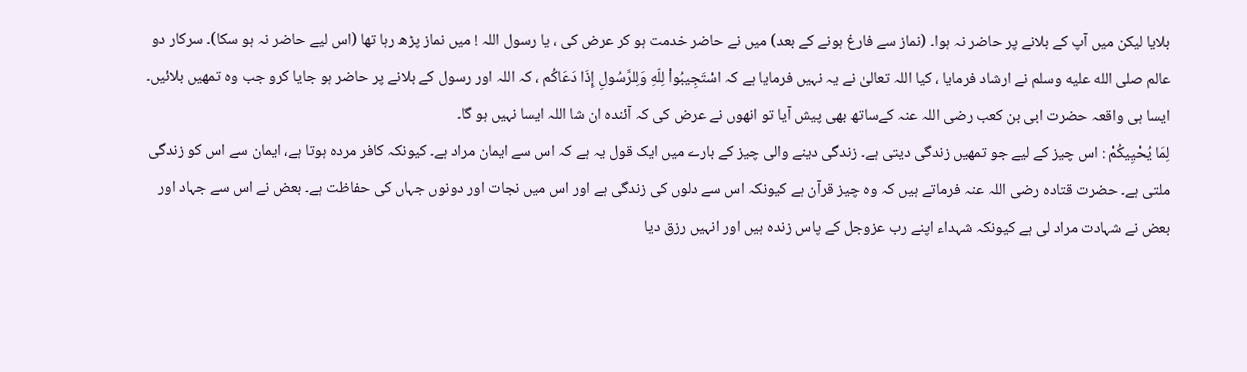بلایا لیکن میں آپ کے بلانے پر حاضر نہ ہوا۔ (نماز سے فارغ ہونے کے بعد) میں نے حاضر خدمت ہو کر عرض کی ، یا رسول اللہ ! میں نماز پڑھ رہا تھا (اس لیے حاضر نہ ہو سکا)۔ سرکار دو عالم صلى الله عليه وسلم نے ارشاد فرمایا ، کیا اللہ تعالیٰ نے یہ نہیں فرمایا ہے کہ اسْتَجِيبُواْ لِلّهِ وَلِلرَّسُولِ إِذَا دَعَاكُم ، کہ اللہ اور رسول کے بلانے پر حاضر ہو جایا کرو جب وہ تمھیں بلائیں۔ ایسا ہی واقعہ حضرت ابی بن کعب رضی اللہ عنہ کےساتھ بھی پیش آیا تو انھوں نے عرض کی کہ آئندہ ان شا اللہ ایسا نہیں ہو گا۔
لِمَا يُحْيِيكُمْ : اس چیز کے لیے جو تمھیں زندگی دیتی ہے۔ زندگی دینے والی چیز کے بارے میں ایک قول یہ ہے کہ اس سے ایمان مراد ہے۔ کیونکہ کافر مردہ ہوتا ہے، ایمان سے اس کو زندگی ملتی ہے۔ حضرت قتادہ رضی اللہ عنہ فرماتے ہیں کہ وہ چیز قرآن ہے کیونکہ اس سے دلوں کی زندگی ہے اور اس میں نجات اور دونوں جہاں کی حفاظت ہے۔ بعض نے اس سے جہاد اور بعض نے شہادت مراد لی ہے کیونکہ شہداء اپنے رب عزوجل کے پاس زندہ ہیں اور انہیں رزق دیا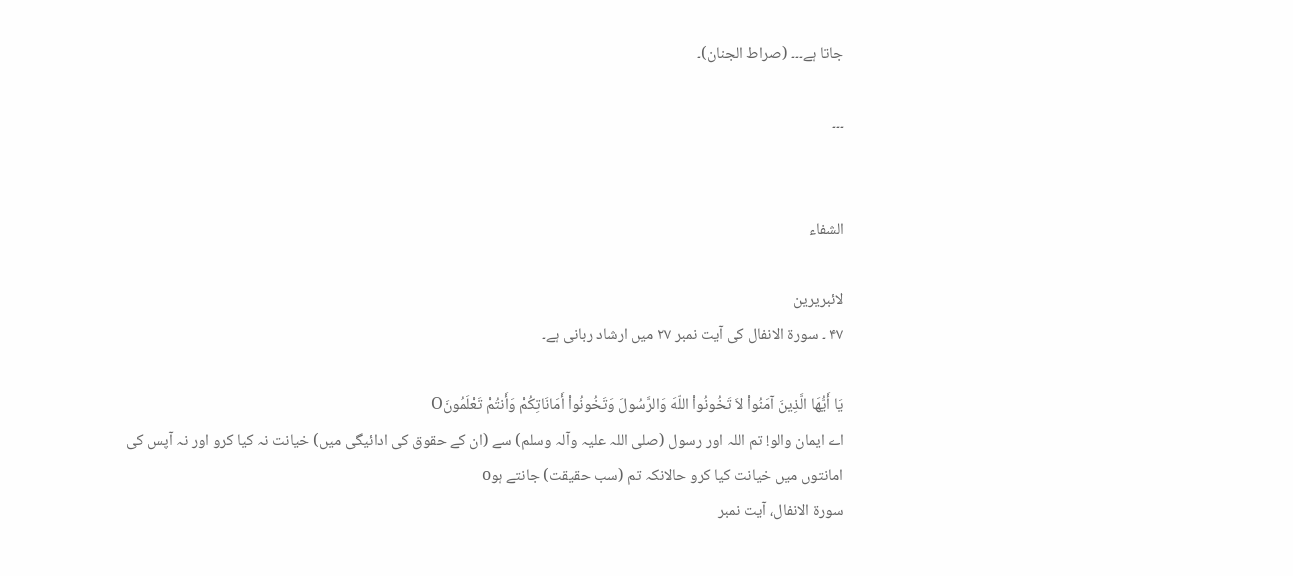جاتا ہے۔۔۔ (صراط الجنان)۔

۔۔۔


الشفاء

لائبریرین
۴۷ ۔ سورۃ الانفال کی آیت نمبر ۲۷ میں ارشاد ربانی ہے۔

يَا أَيُّهَا الَّذِينَ آمَنُواْ لاَ تَخُونُواْ اللّهَ وَالرَّسُولَ وَتَخُونُواْ أَمَانَاتِكُمْ وَأَنتُمْ تَعْلَمُونَO
اے ایمان والو! تم اللہ اور رسول (صلی اللہ علیہ وآلہ وسلم) سے (ان کے حقوق کی ادائیگی میں) خیانت نہ کیا کرو اور نہ آپس کی امانتوں میں خیانت کیا کرو حالانکہ تم (سب حقیقت) جانتے ہوo
سورۃ الانفال، آیت نمبر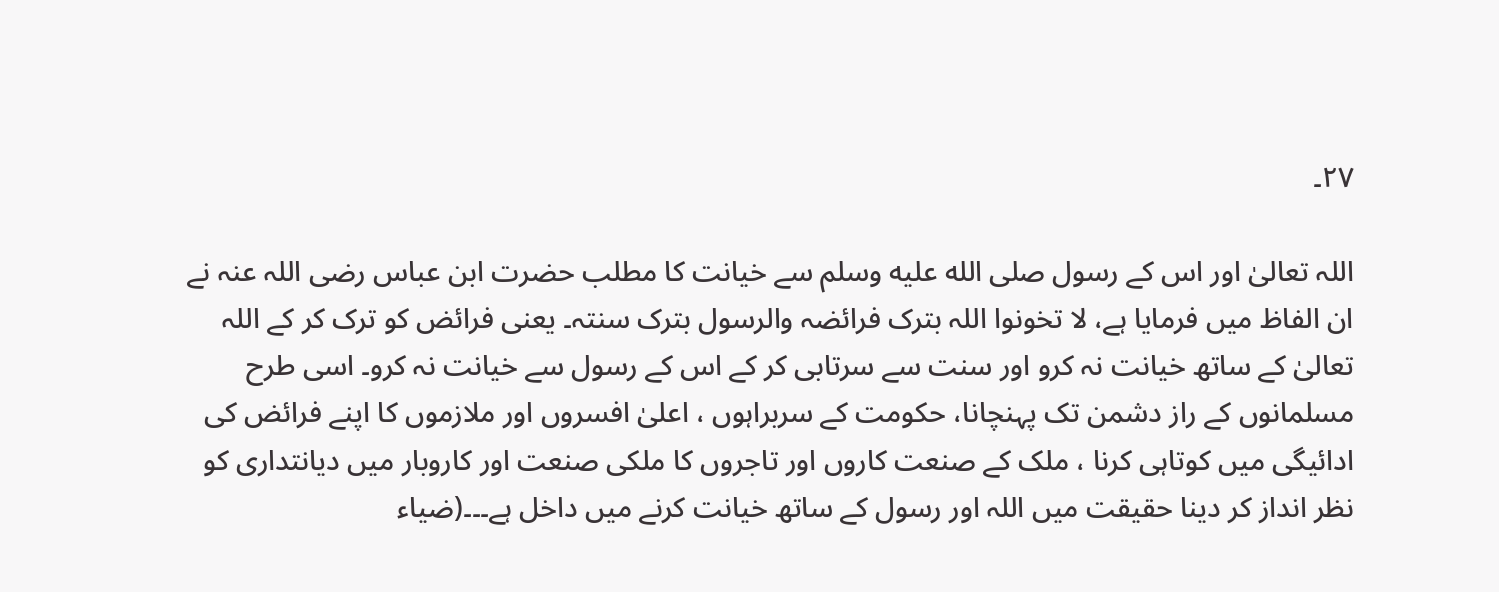۲۷۔

اللہ تعالیٰ اور اس کے رسول صلى الله عليه وسلم سے خیانت کا مطلب حضرت ابن عباس رضی اللہ عنہ نے ان الفاظ میں فرمایا ہے، لا تخونوا اللہ بترک فرائضہ والرسول بترک سنتہ۔ یعنی فرائض کو ترک کر کے اللہ تعالیٰ کے ساتھ خیانت نہ کرو اور سنت سے سرتابی کر کے اس کے رسول سے خیانت نہ کرو۔ اسی طرح مسلمانوں کے راز دشمن تک پہنچانا، حکومت کے سربراہوں ، اعلیٰ افسروں اور ملازموں کا اپنے فرائض کی ادائیگی میں کوتاہی کرنا ، ملک کے صنعت کاروں اور تاجروں کا ملکی صنعت اور کاروبار میں دیانتداری کو نظر انداز کر دینا حقیقت میں اللہ اور رسول کے ساتھ خیانت کرنے میں داخل ہے۔۔۔(ضیاء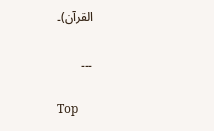القرآن)۔

۔۔۔

Top